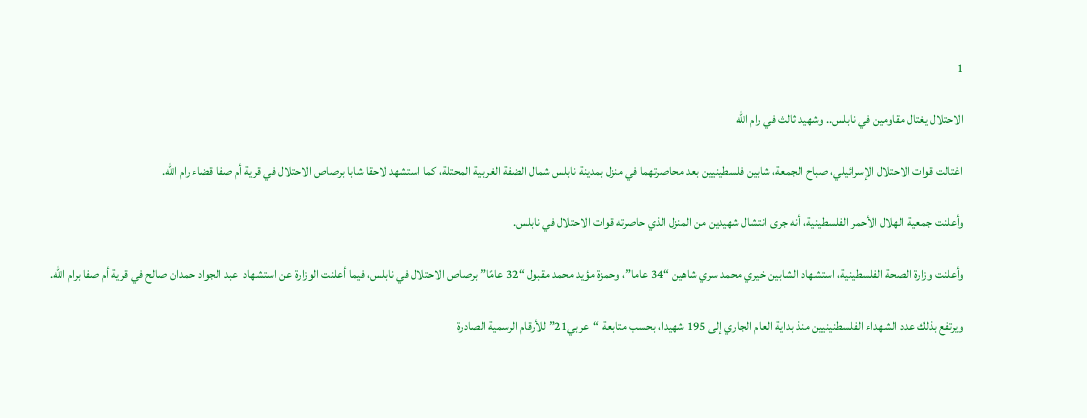1

الاحتلال يغتال مقاومين في نابلس.. وشهيد ثالث في رام الله

اغتالت قوات الاحتلال الإسرائيلي، صباح الجمعة، شابين فلسطينيين بعد محاصرتهما في منزل بمدينة نابلس شمال الضفة الغربية المحتلة، كما استشهد لاحقا شابا برصاص الاحتلال في قرية أم صفا قضاء رام الله.

وأعلنت جمعية الهلال الأحمر الفلسطينية، أنه جرى انتشال شهيدين من المنزل الذي حاصرته قوات الاحتلال في نابلس.

وأعلنت وزارة الصحة الفلسطينية، استشهاد الشابين خيري محمد سري شاهين “34 عاما”، وحمزة مؤيد محمد مقبول “32 عامًا” برصاص الاحتلال في نابلس، فيما أعلنت الوزارة عن استشهاد  عبد الجواد حمدان صالح في قرية أم صفا برام الله.

ويرتفع بذلك عدد الشهداء الفلسطنينيين منذ بداية العام الجاري إلى 195 شهيدا، بحسب متابعة “عربي21” للأرقام الرسمية الصادرة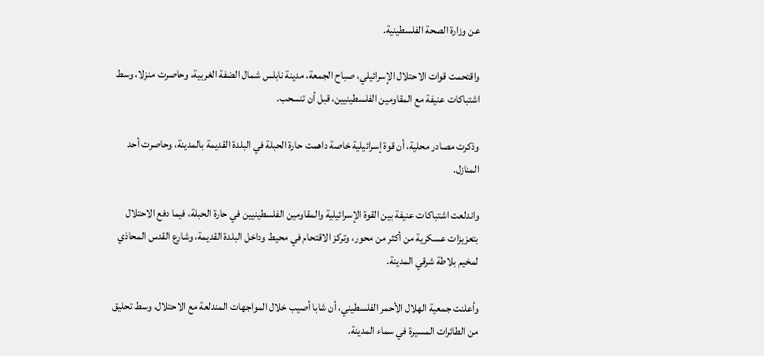عن وزارة الصحة الفلسطينية.

واقتحمت قوات الاحتلال الإسرائيلي، صباح الجمعة، مدينة نابلس شمال الضفة الغربية، وحاصرت منزلا، وسط اشتباكات عنيفة مع المقاومين الفلسطينيين، قبل أن تنسحب.

وذكرت مصادر محلية، أن قوة إسرائيلية خاصة داهمت حارة الحبلة في البلدة القديمة بالمدينة، وحاصرت أحد المنازل.

واندلعت اشتباكات عنيفة بين القوة الإسرائيلية والمقاومين الفلسطينيين في حارة الحبلة، فيما دفع الاحتلال بتعزيزات عسكرية من أكثر من محور، وتركز الاقتحام في محيط وداخل البلدة القديمة، وشارع القدس المحاذي لمخيم بلاطة شرقي المدينة.

وأعلنت جمعية الهلال الأحمر الفلسطيني، أن شابا أصيب خلال المواجهات المندلعة مع الاحتلال، وسط تحليق من الطائرات المسيرة في سماء المدينة.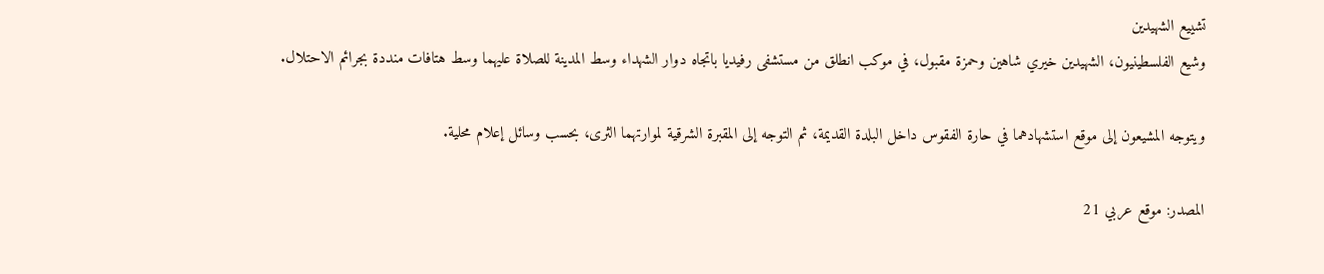تشييع الشهيدين
وشيع الفلسطينيون، الشهيدين خيري شاهين وحمزة مقبول، في موكب انطلق من مستشفى رفيديا باتجاه دوار الشهداء وسط المدينة للصلاة عليهما وسط هتافات منددة بجرائم الاحتلال.

ويتوجه المشيعون إلى موقع استشهادهما في حارة الفقوس داخل البلدة القديمة، ثم التوجه إلى المقبرة الشرقية لموارتهما الثرى، بحسب وسائل إعلام محلية.

المصدر: موقع عربي 21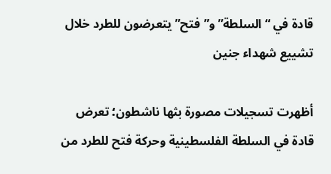قادة في “السلطة” و”فتح” يتعرضون للطرد خلال تشييع شهداء جنين

أظهرت تسجيلات مصورة بثها ناشطون؛ تعرض قادة في السلطة الفلسطينية وحركة فتح للطرد من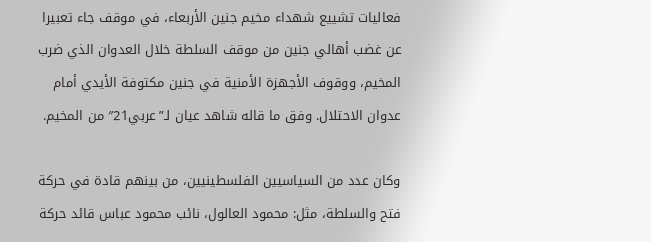فعاليات تشييع شهداء مخيم جنين الأربعاء، في موقف جاء تعبيرا عن غضب أهالي جنين من موقف السلطة خلال العدوان الذي ضرب المخيم، ووقوف الأجهزة الأمنية في جنين مكتوفة الأيدي أمام عدوان الاحتلال. وفق ما قاله شاهد عيان لـ”عربي21″ من المخيم.

وكان عدد من السياسيين الفلسطينيين، من بينهم قادة في حركة فتح والسلطة، مثل: محمود العالول، نائب محمود عباس قائد حركة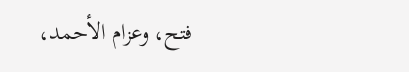فتح، وعزام الأحمد،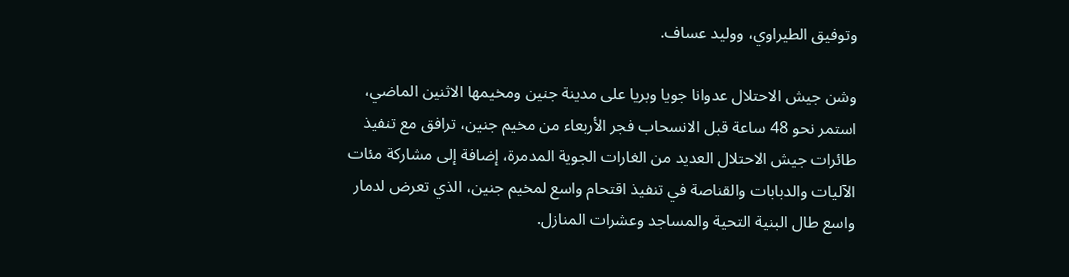وتوفيق الطيراوي، ووليد عساف.

وشن جيش الاحتلال عدوانا جويا وبريا على مدينة جنين ومخيمها الاثنين الماضي، استمر نحو 48 ساعة قبل الانسحاب فجر الأربعاء من مخيم جنين، ترافق مع تنفيذ طائرات جيش الاحتلال العديد من الغارات الجوية المدمرة، إضافة إلى مشاركة مئات الآليات والدبابات والقناصة في تنفيذ اقتحام واسع لمخيم جنين، الذي تعرض لدمار واسع طال البنية التحية والمساجد وعشرات المنازل.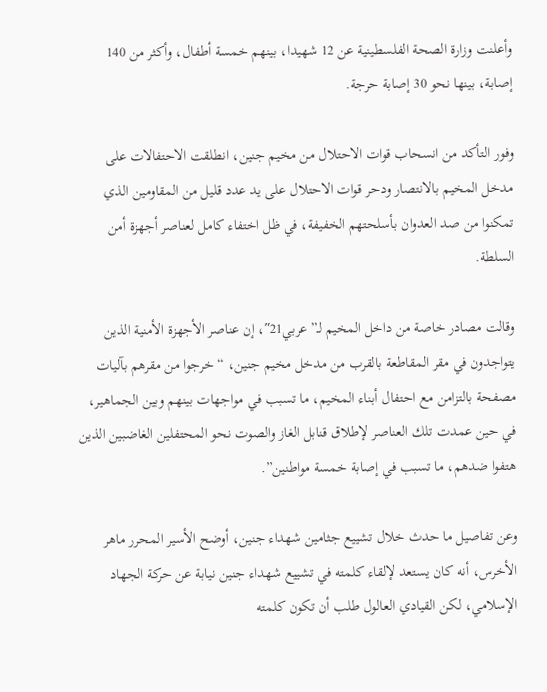وأعلنت وزارة الصحة الفلسطينية عن 12 شهيدا، بينهم خمسة أطفال، وأكثر من 140 إصابة، بينها نحو 30 إصابة حرجة.

وفور التأكد من انسحاب قوات الاحتلال من مخيم جنين، انطلقت الاحتفالات على مدخل المخيم بالانتصار ودحر قوات الاحتلال على يد عدد قليل من المقاومين الذي تمكنوا من صد العدوان بأسلحتهم الخفيفة، في ظل اختفاء كامل لعناصر أجهزة أمن السلطة.

وقالت مصادر خاصة من داخل المخيم لـ”عربي21″، إن عناصر الأجهزة الأمنية الذين يتواجدون في مقر المقاطعة بالقرب من مدخل مخيم جنين، “خرجوا من مقرهم بآليات مصفحة بالتزامن مع احتفال أبناء المخيم، ما تسبب في مواجهات بينهم وبين الجماهير، في حين عمدت تلك العناصر لإطلاق قنابل الغاز والصوت نحو المحتفلين الغاضبين الذين هتفوا ضدهم، ما تسبب في إصابة خمسة مواطنين”.

وعن تفاصيل ما حدث خلال تشييع جثامين شهداء جنين، أوضح الأسير المحرر ماهر الأخرس، أنه كان يستعد لإلقاء كلمته في تشييع شهداء جنين نيابة عن حركة الجهاد الإسلامي، لكن القيادي العالول طلب أن تكون كلمته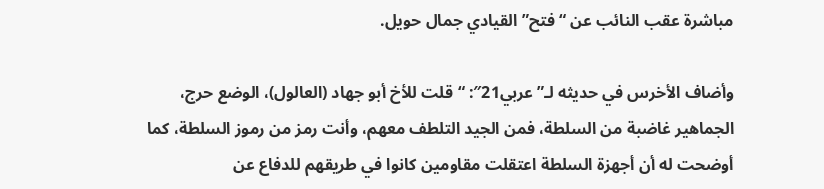مباشرة عقب النائب عن “فتح” القيادي جمال حويل.

وأضاف الأخرس في حديثه لـ”عربي21″: “قلت للأخ أبو جهاد (العالول)، الوضع حرج، الجماهير غاضبة من السلطة، فمن الجيد التلطف معهم، وأنت رمز من رموز السلطة، كما أوضحت له أن أجهزة السلطة اعتقلت مقاومين كانوا في طريقهم للدفاع عن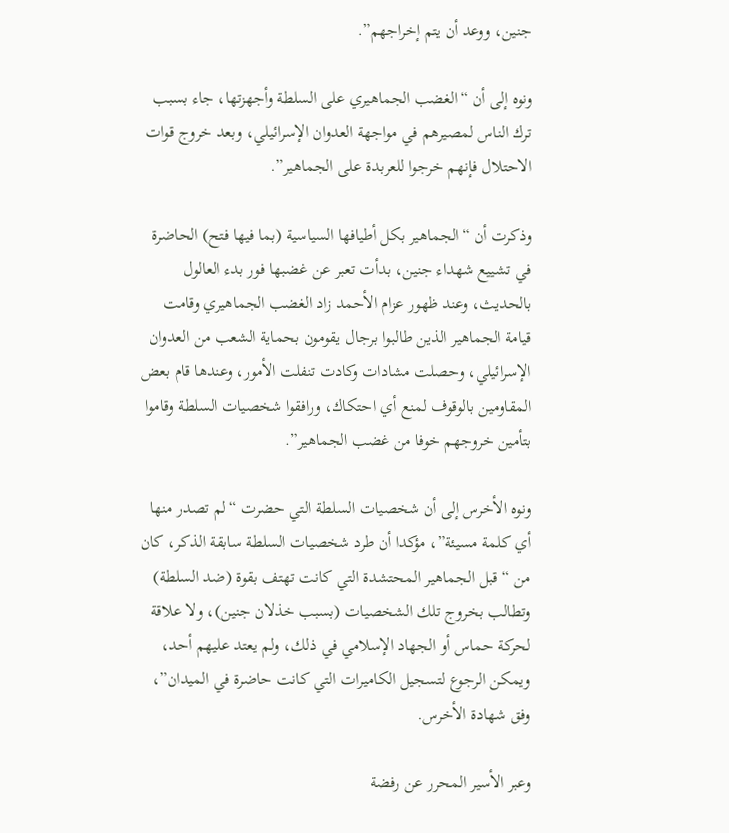جنين، ووعد أن يتم إخراجهم”.

ونوه إلى أن “الغضب الجماهيري على السلطة وأجهزتها، جاء بسبب ترك الناس لمصيرهم في مواجهة العدوان الإسرائيلي، وبعد خروج قوات الاحتلال فإنهم خرجوا للعربدة على الجماهير”.

وذكرت أن “الجماهير بكل أطيافها السياسية (بما فيها فتح) الحاضرة في تشييع شهداء جنين، بدأت تعبر عن غضبها فور بدء العالول بالحديث، وعند ظهور عزام الأحمد زاد الغضب الجماهيري وقامت قيامة الجماهير الذين طالبوا برجال يقومون بحماية الشعب من العدوان الإسرائيلي، وحصلت مشادات وكادت تنفلت الأمور، وعندها قام بعض المقاومين بالوقوف لمنع أي احتكاك، ورافقوا شخصيات السلطة وقاموا بتأمين خروجهم خوفا من غضب الجماهير”.

ونوه الأخرس إلى أن شخصيات السلطة التي حضرت “لم تصدر منها أي كلمة مسيئة”، مؤكدا أن طرد شخصيات السلطة سابقة الذكر، كان من “قبل الجماهير المحتشدة التي كانت تهتف بقوة (ضد السلطة) وتطالب بخروج تلك الشخصيات (بسبب خذلان جنين)، ولا علاقة لحركة حماس أو الجهاد الإسلامي في ذلك، ولم يعتد عليهم أحد، ويمكن الرجوع لتسجيل الكاميرات التي كانت حاضرة في الميدان”، وفق شهادة الأخرس.

وعبر الأسير المحرر عن رفضة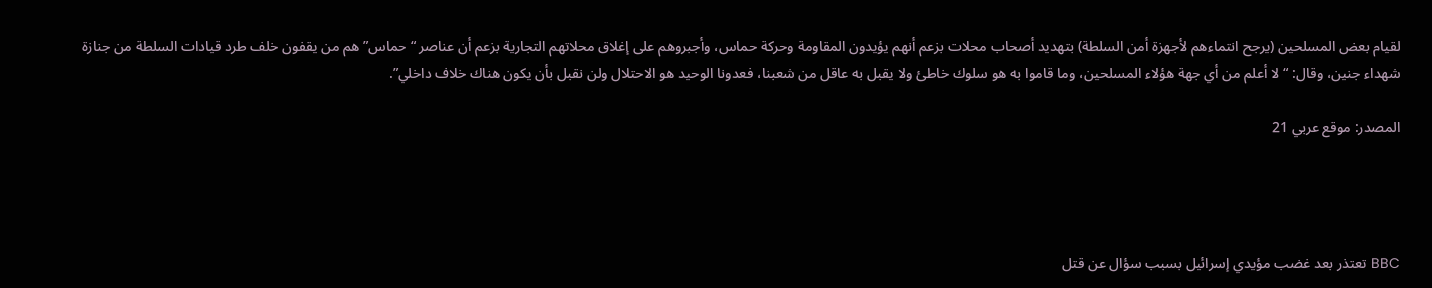لقيام بعض المسلحين (يرجح انتماءهم لأجهزة أمن السلطة) بتهديد أصحاب محلات بزعم أنهم يؤيدون المقاومة وحركة حماس، وأجبروهم على إغلاق محلاتهم التجارية بزعم أن عناصر “حماس” هم من يقفون خلف طرد قيادات السلطة من جنازة شهداء جنين، وقال: “لا أعلم من أي جهة هؤلاء المسلحين، وما قاموا به هو سلوك خاطئ ولا يقبل به عاقل من شعبنا، فعدونا الوحيد هو الاحتلال ولن نقبل بأن يكون هناك خلاف داخلي”.

المصدر: موقع عربي 21




BBC تعتذر بعد غضب مؤيدي إسرائيل بسبب سؤال عن قتل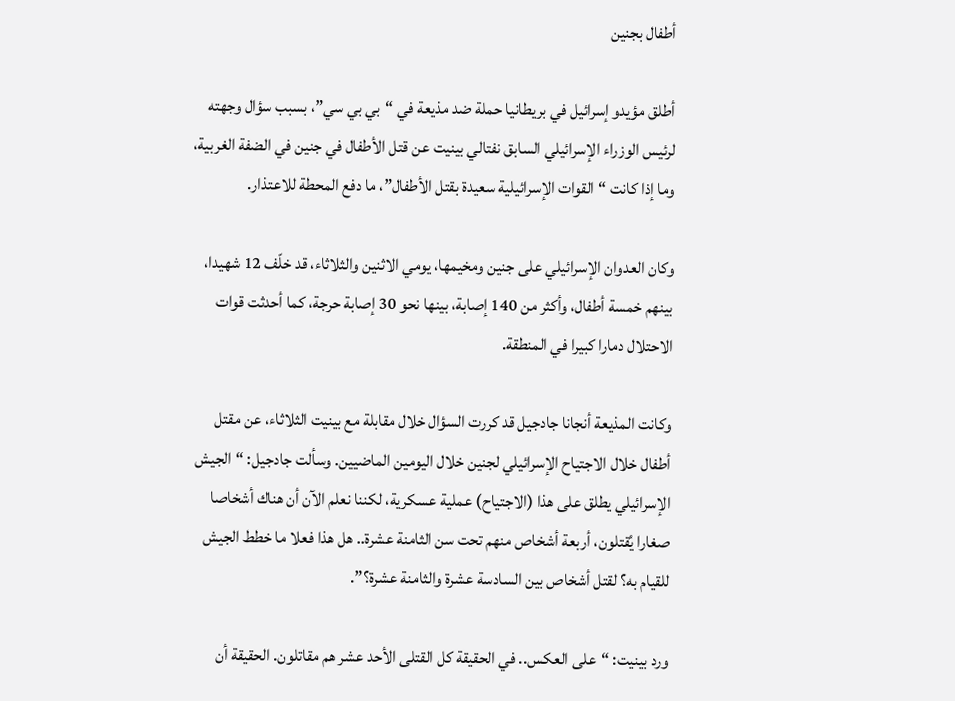أطفال بجنين

أطلق مؤيدو إسرائيل في بريطانيا حملة ضد مذيعة في “بي بي سي”، بسبب سؤال وجهته لرئيس الوزراء الإسرائيلي السابق نفتالي بينيت عن قتل الأطفال في جنين في الضفة الغربية، وما إذا كانت “القوات الإسرائيلية سعيدة بقتل الأطفال”، ما دفع المحطة للاعتذار.

وكان العدوان الإسرائيلي على جنين ومخيمها، يومي الاثنين والثلاثاء، قد خلّف 12 شهيدا، بينهم خمسة أطفال، وأكثر من 140 إصابة، بينها نحو 30 إصابة حرجة، كما أحدثت قوات الاحتلال دمارا كبيرا في المنطقة.

وكانت المذيعة أنجانا جادجيل قد كررت السؤال خلال مقابلة مع بينيت الثلاثاء، عن مقتل أطفال خلال الاجتياح الإسرائيلي لجنين خلال اليومين الماضيين. وسألت جادجيل: “الجيش الإسرائيلي يطلق على هذا (الاجتياح) عملية عسكرية، لكننا نعلم الآن أن هناك أشخاصا صغارا يُقتلون، أربعة أشخاص منهم تحت سن الثامنة عشرة.. هل هذا فعلا ما خطط الجيش للقيام به؟ لقتل أشخاص بين السادسة عشرة والثامنة عشرة؟”.

ورد بينيت: “على العكس.. في الحقيقة كل القتلى الأحد عشر هم مقاتلون. الحقيقة أن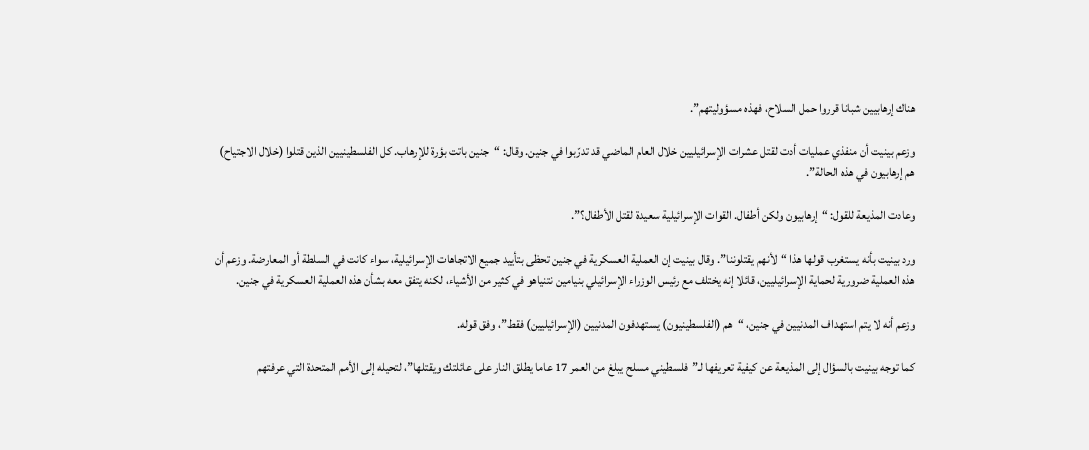هناك إرهابيين شبانا قرروا حمل السلاح، فهذه مسؤوليتهم”.

وزعم بينيت أن منفذي عمليات أدت لقتل عشرات الإسرائيليين خلال العام الماضي قد تدرّبوا في جنين. وقال: “جنين باتت بؤرة للإرهاب. كل الفلسطينيين الذين قتلوا (خلال الاجتياح) هم إرهابيون في هذه الحالة”.

وعادت المذيعة للقول: “إرهابيون ولكن أطفال. القوات الإسرائيلية سعيدة لقتل الأطفال؟”.

ورد بينيت بأنه يستغرب قولها هذا “لأنهم يقتلوننا”. وقال بينيت إن العملية العسكرية في جنين تحظى بتأييد جميع الاتجاهات الإسرائيلية، سواء كانت في السلطة أو المعارضة. وزعم أن هذه العملية ضرورية لحماية الإسرائيليين، قائلا إنه يختلف مع رئيس الوزراء الإسرائيلي بنيامين نتنياهو في كثير من الأشياء، لكنه يتفق معه بشأن هذه العملية العسكرية في جنين.

وزعم أنه لا يتم استهداف المدنيين في جنين، “هم (الفلسطينيون) يستهدفون المدنيين (الإسرائيليين) فقط”، وفق قوله.

كما توجه بينيت بالسؤال إلى المذيعة عن كيفية تعريفها لـ”فلسطيني مسلح يبلغ من العمر 17 عاما يطلق النار على عائلتك ويقتلها”، لتحيله إلى الأمم المتحدة التي عرفتهم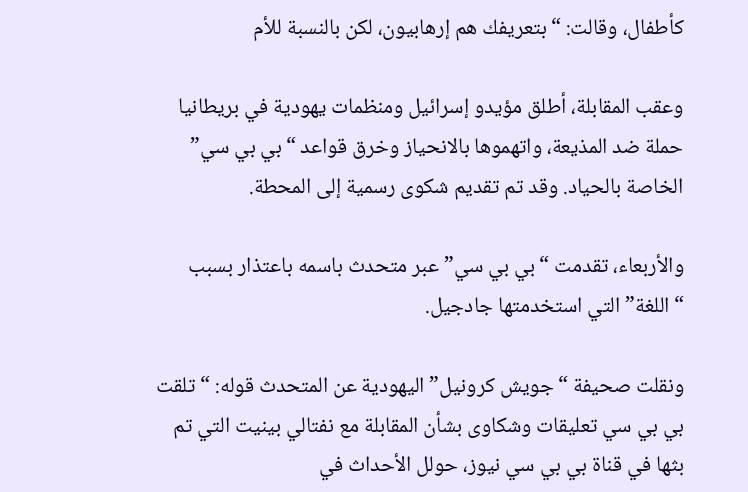كأطفال، وقالت: “بتعريفك هم إرهابيون، لكن بالنسبة للأم

وعقب المقابلة، أطلق مؤيدو إسرائيل ومنظمات يهودية في بريطانيا حملة ضد المذيعة، واتهموها بالانحياز وخرق قواعد “بي بي سي” الخاصة بالحياد. وقد تم تقديم شكوى رسمية إلى المحطة.

والأربعاء، تقدمت “بي بي سي” عبر متحدث باسمه باعتذار بسبب “اللغة” التي استخدمتها جادجيل.

ونقلت صحيفة “جويش كرونيل” اليهودية عن المتحدث قوله: “تلقت بي بي سي تعليقات وشكاوى بشأن المقابلة مع نفتالي بينيت التي تم بثها في قناة بي بي سي نيوز، حولل الأحداث في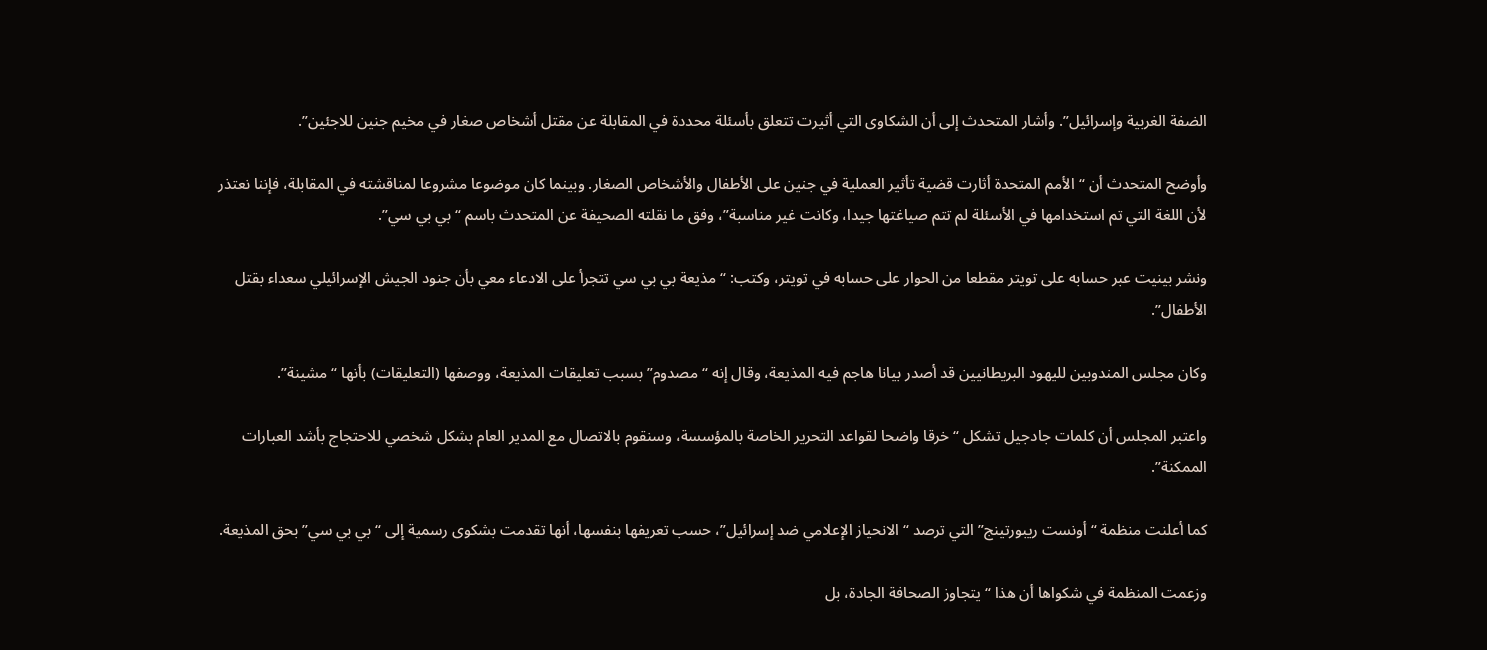الضفة الغربية وإسرائيل”. وأشار المتحدث إلى أن الشكاوى التي أثيرت تتعلق بأسئلة محددة في المقابلة عن مقتل أشخاص صغار في مخيم جنين للاجئين”.

وأوضح المتحدث أن “الأمم المتحدة أثارت قضية تأثير العملية في جنين على الأطفال والأشخاص الصغار. وبينما كان موضوعا مشروعا لمناقشته في المقابلة، فإننا نعتذر لأن اللغة التي تم استخدامها في الأسئلة لم تتم صياغتها جيدا، وكانت غير مناسبة”، وفق ما نقلته الصحيفة عن المتحدث باسم “بي بي سي”.

ونشر بينيت عبر حسابه على تويتر مقطعا من الحوار على حسابه في تويتر، وكتب: “مذيعة بي بي سي تتجرأ على الادعاء معي بأن جنود الجيش الإسرائيلي سعداء بقتل الأطفال”.

وكان مجلس المندوبين لليهود البريطانيين قد أصدر بيانا هاجم فيه المذيعة، وقال إنه “مصدوم” بسبب تعليقات المذيعة، ووصفها (التعليقات) بأنها “مشينة”.

واعتبر المجلس أن كلمات جادجيل تشكل “خرقا واضحا لقواعد التحرير الخاصة بالمؤسسة، وسنقوم بالاتصال مع المدير العام بشكل شخصي للاحتجاج بأشد العبارات الممكنة”.

كما أعلنت منظمة “أونست ريبورتينج” التي ترصد “الانحياز الإعلامي ضد إسرائيل”، حسب تعريفها بنفسها، أنها تقدمت بشكوى رسمية إلى “بي بي سي” بحق المذيعة.

وزعمت المنظمة في شكواها أن هذا “يتجاوز الصحافة الجادة، بل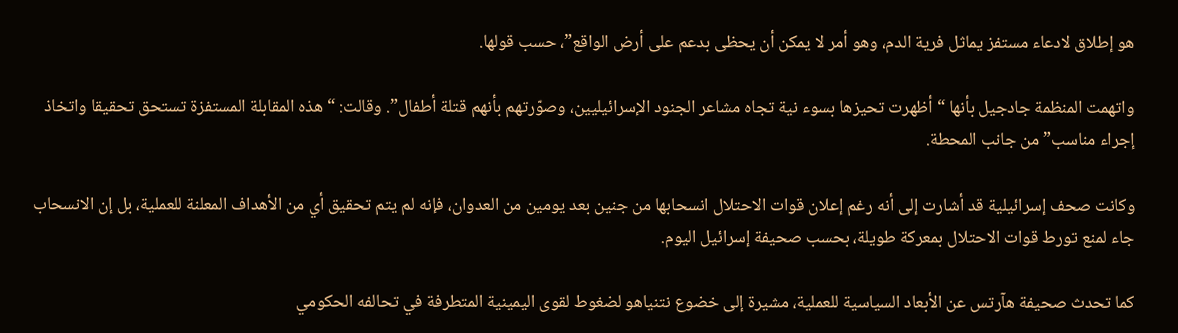هو إطلاق لادعاء مستفز يماثل فرية الدم، وهو أمر لا يمكن أن يحظى بدعم على أرض الواقع”، حسب قولها.

واتهمت المنظمة جادجيل بأنها “أظهرت تحيزها بسوء نية تجاه مشاعر الجنود الإسرائيليين، وصوّرتهم بأنهم قتلة أطفال”. وقالت: “هذه المقابلة المستفزة تستحق تحقيقا واتخاذ إجراء مناسب” من جانب المحطة.

وكانت صحف إسرائيلية قد أشارت إلى أنه رغم إعلان قوات الاحتلال انسحابها من جنين بعد يومين من العدوان، فإنه لم يتم تحقيق أي من الأهداف المعلنة للعملية، بل إن الانسحاب جاء لمنع تورط قوات الاحتلال بمعركة طويلة، بحسب صحيفة إسرائيل اليوم.

كما تحدث صحيفة هآرتس عن الأبعاد السياسية للعملية، مشيرة إلى خضوع نتنياهو لضغوط لقوى اليمينية المتطرفة في تحالفه الحكومي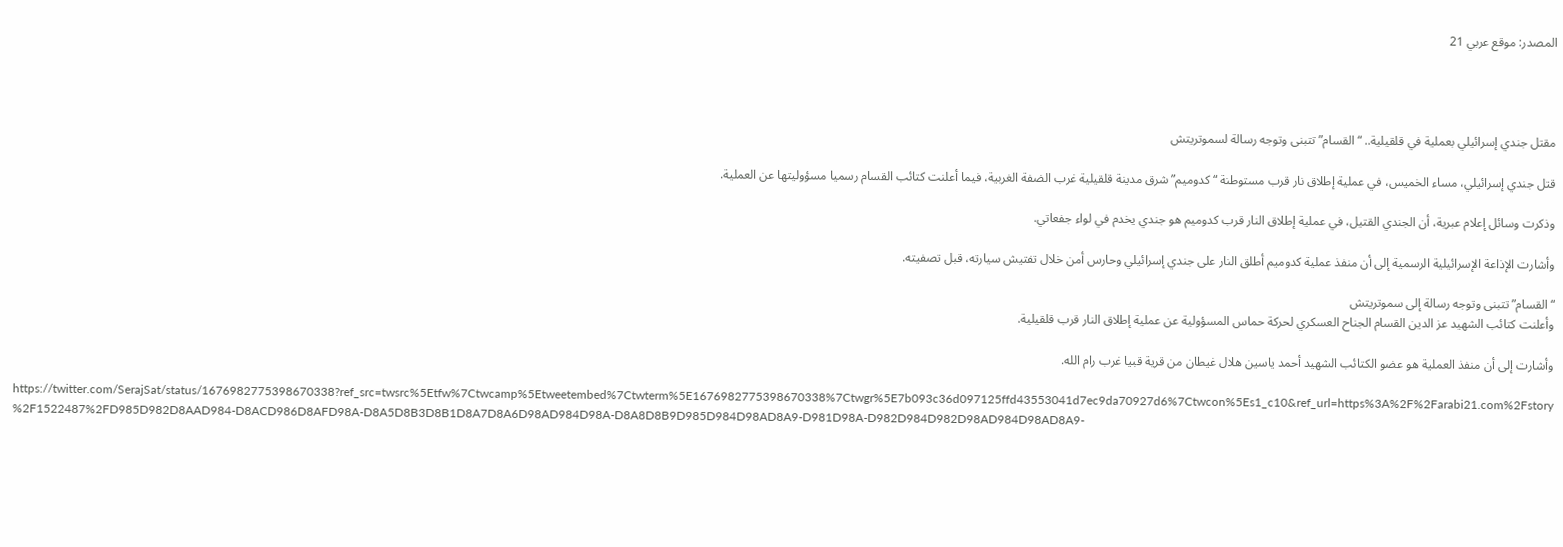المصدر: موقع عربي 21




مقتل جندي إسرائيلي بعملية في قلقيلية.. “القسام” تتبنى وتوجه رسالة لسموتريتش

قتل جندي إسرائيلي، مساء الخميس، في عملية إطلاق نار قرب مستوطنة “كدوميم” شرق مدينة قلقيلية غرب الضفة الغربية، فيما أعلنت كتائب القسام رسميا مسؤوليتها عن العملية.

وذكرت وسائل إعلام عبرية، أن الجندي القتيل، في عملية إطلاق النار قرب كدوميم هو جندي يخدم في لواء جفعاتي.

وأشارت الإذاعة الإسرائيلية الرسمية إلى أن منفذ عملية كدوميم أطلق النار على جندي إسرائيلي وحارس أمن خلال تفتيش سيارته، قبل تصفيته.

“القسام” تتبنى وتوجه رسالة إلى سموتريتش
وأعلنت كتائب الشهيد عز الدين القسام الجناح العسكري لحركة حماس المسؤولية عن عملية إطلاق النار قرب قلقيلية.

وأشارت إلى أن منفذ العملية هو عضو الكتائب الشهيد أحمد ياسين هلال غيطان من قرية قبيا غرب رام الله.

https://twitter.com/SerajSat/status/1676982775398670338?ref_src=twsrc%5Etfw%7Ctwcamp%5Etweetembed%7Ctwterm%5E1676982775398670338%7Ctwgr%5E7b093c36d097125ffd43553041d7ec9da70927d6%7Ctwcon%5Es1_c10&ref_url=https%3A%2F%2Farabi21.com%2Fstory%2F1522487%2FD985D982D8AAD984-D8ACD986D8AFD98A-D8A5D8B3D8B1D8A7D8A6D98AD984D98A-D8A8D8B9D985D984D98AD8A9-D981D98A-D982D984D982D98AD984D98AD8A9-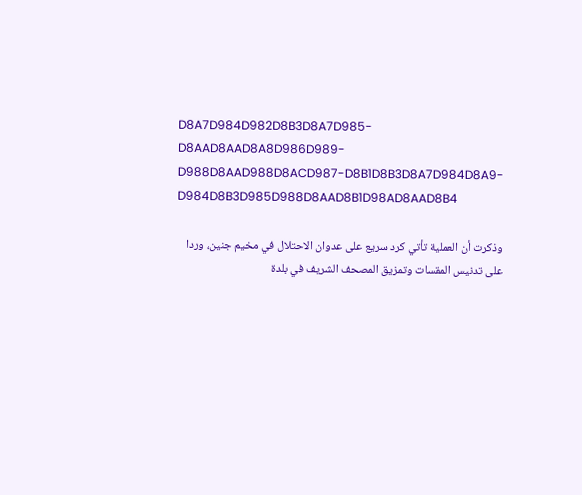D8A7D984D982D8B3D8A7D985-D8AAD8AAD8A8D986D989-D988D8AAD988D8ACD987-D8B1D8B3D8A7D984D8A9-D984D8B3D985D988D8AAD8B1D98AD8AAD8B4

وذكرت أن العملية تأتي كرد سريع على عدوان الاحتلال في مخيم جنين، وردا على تدنيس المقسات وتمزيق المصحف الشريف في بلدة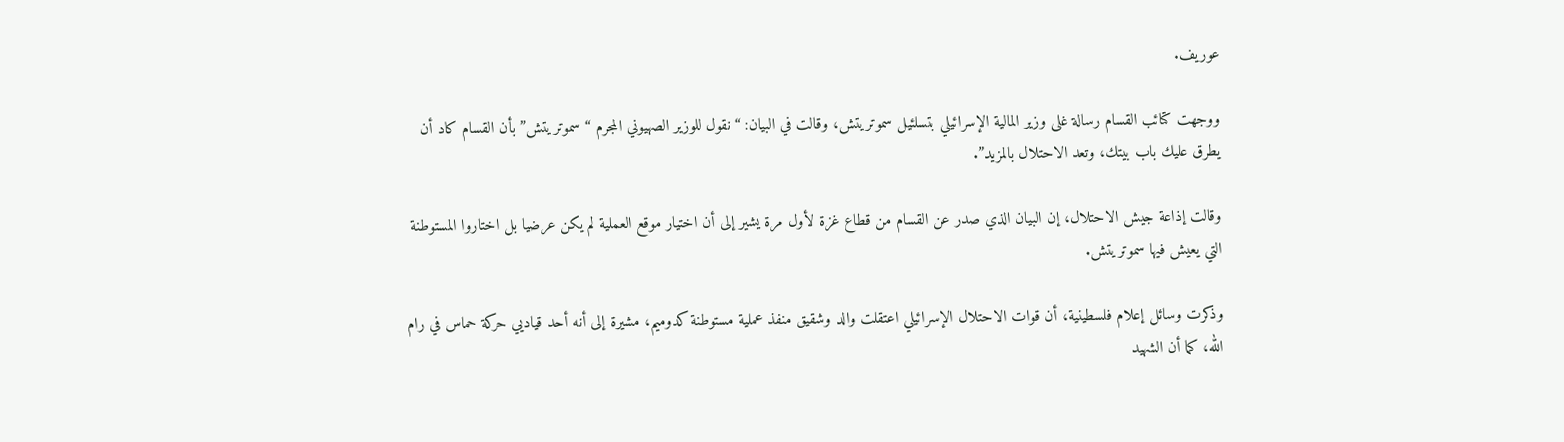عوريف.

ووجهت كتائب القسام رسالة غلى وزير المالية الإسرائيلي بتسلئيل سموتريتش، وقالت في البيان: “نقول للوزير الصهيوني المجرم “سموتريتش” بأن القسام كاد أن يطرق عليك باب بيتك، وتعد الاحتلال بالمزيد”.

وقالت إذاعة جيش الاحتلال، إن البيان الذي صدر عن القسام من قطاع غزة لأول مرة يشير إلى أن اختيار موقع العملية لم يكن عرضيا بل اختاروا المستوطنة التي يعيش فيها سموتريتش.

وذكرت وسائل إعلام فلسطينية، أن قوات الاحتلال الإسرائيلي اعتقلت والد وشقيق منفذ عملية مستوطنة كدوميم، مشيرة إلى أنه أحد قياديي حركة حماس في رام الله، كما أن الشهيد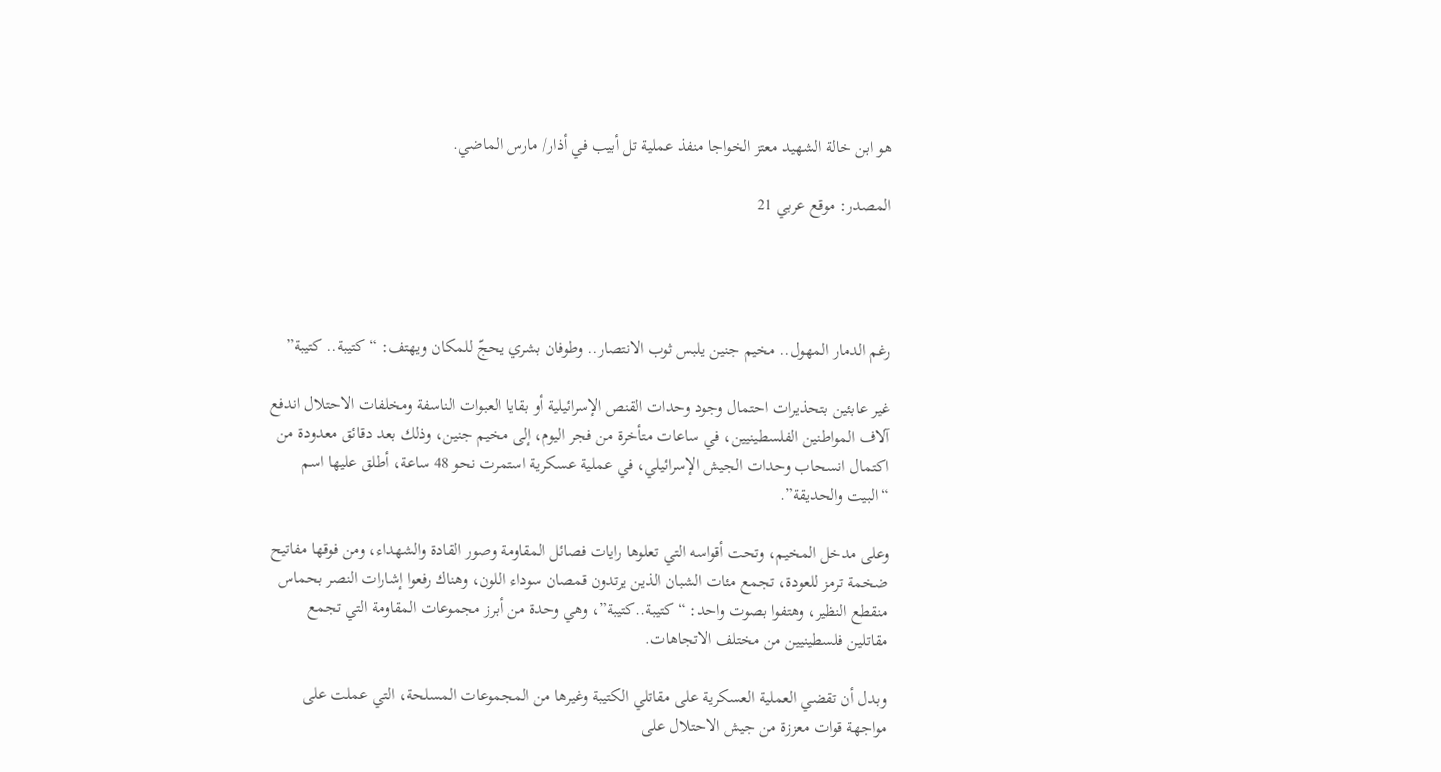هو ابن خالة الشهيد معتز الخواجا منفذ عملية تل أبيب في أذار/ مارس الماضي.

المصدر: موقع عربي 21




رغم الدمار المهول.. مخيم جنين يلبس ثوب الانتصار.. وطوفان بشري يحجّ للمكان ويهتف: “كتيبة.. كتيبة”

غير عابئين بتحذيرات احتمال وجود وحدات القنص الإسرائيلية أو بقايا العبوات الناسفة ومخلفات الاحتلال اندفع آلاف المواطنين الفلسطينيين، في ساعات متأخرة من فجر اليوم، إلى مخيم جنين، وذلك بعد دقائق معدودة من اكتمال انسحاب وحدات الجيش الإسرائيلي، في عملية عسكرية استمرت نحو 48 ساعة، أطلق عليها اسم “البيت والحديقة”.

وعلى مدخل المخيم، وتحت أقواسه التي تعلوها رايات فصائل المقاومة وصور القادة والشهداء، ومن فوقها مفاتيح ضخمة ترمز للعودة، تجمع مئات الشبان الذين يرتدون قمصان سوداء اللون، وهناك رفعوا إشارات النصر بحماس منقطع النظير، وهتفوا بصوت واحد: “كتيبة..كتيبة”، وهي وحدة من أبرز مجموعات المقاومة التي تجمع مقاتلين فلسطينيين من مختلف الاتجاهات.

وبدل أن تقضي العملية العسكرية على مقاتلي الكتيبة وغيرها من المجموعات المسلحة، التي عملت على مواجهة قوات معززة من جيش الاحتلال على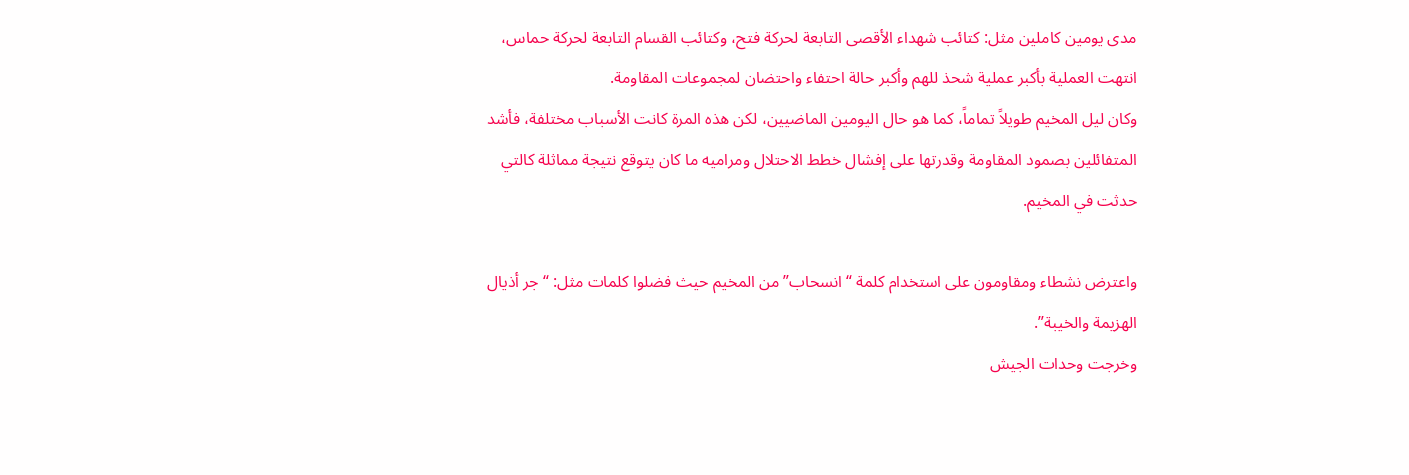مدى يومين كاملين مثل: كتائب شهداء الأقصى التابعة لحركة فتح، وكتائب القسام التابعة لحركة حماس، انتهت العملية بأكبر عملية شحذ للهم وأكبر حالة احتفاء واحتضان لمجموعات المقاومة.
وكان ليل المخيم طويلاً تماماً، كما هو حال اليومين الماضيين، لكن هذه المرة كانت الأسباب مختلفة، فأشد المتفائلين بصمود المقاومة وقدرتها على إفشال خطط الاحتلال ومراميه ما كان يتوقع نتيجة مماثلة كالتي حدثت في المخيم.

واعترض نشطاء ومقاومون على استخدام كلمة “انسحاب” من المخيم حيث فضلوا كلمات مثل: “جر أذيال الهزيمة والخيبة”.
وخرجت وحدات الجيش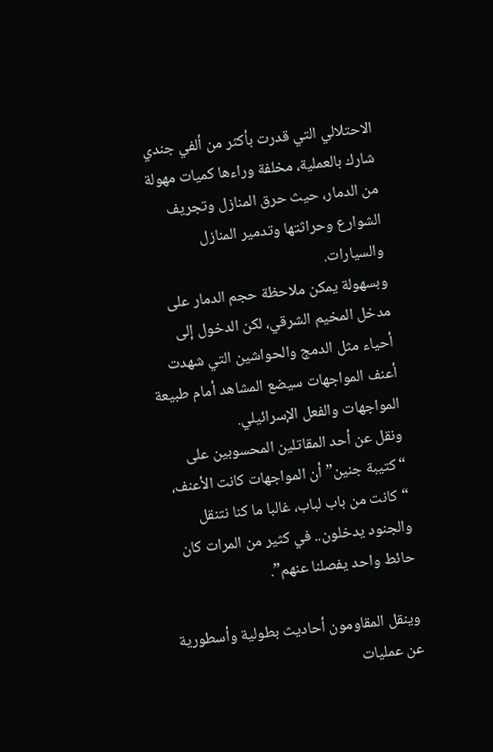الاحتلالي التي قدرت بأكثر من ألفي جندي شارك بالعملية، مخلفة وراءها كميات مهولة من الدمار، حيث حرق المنازل وتجريف الشوارع وحراثتها وتدمير المنازل والسيارات.
وبسهولة يمكن ملاحظة حجم الدمار على مدخل المخيم الشرقي، لكن الدخول إلى أحياء مثل الدمج والحواشين التي شهدت أعنف المواجهات سيضع المشاهد أمام طبيعة المواجهات والفعل الإسرائيلي.
ونقل عن أحد المقاتلين المحسوبين على “كتيبة جنين” أن المواجهات كانت الأعنف، “كانت من باب لباب، غالبا ما كنا نتنقل والجنود يدخلون.. في كثير من المرات كان حائط واحد يفصلنا عنهم”.

وينقل المقاومون أحاديث بطولية وأسطورية عن عمليات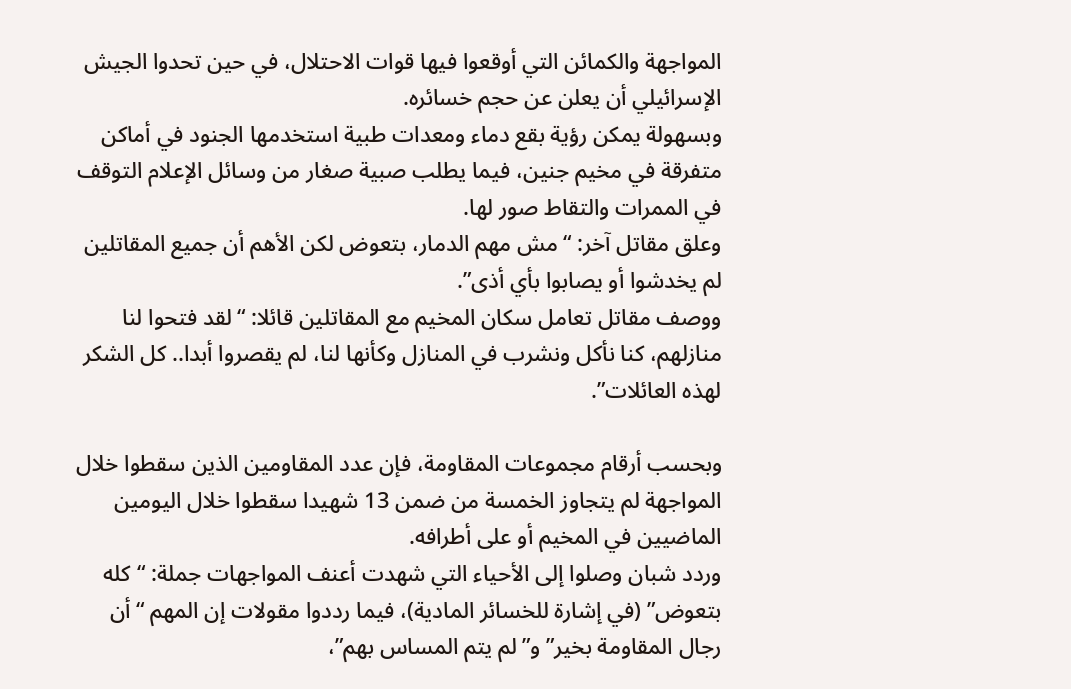المواجهة والكمائن التي أوقعوا فيها قوات الاحتلال، في حين تحدوا الجيش الإسرائيلي أن يعلن عن حجم خسائره.
وبسهولة يمكن رؤية بقع دماء ومعدات طبية استخدمها الجنود في أماكن متفرقة في مخيم جنين، فيما يطلب صبية صغار من وسائل الإعلام التوقف في الممرات والتقاط صور لها.
وعلق مقاتل آخر: “مش مهم الدمار، بتعوض لكن الأهم أن جميع المقاتلين لم يخدشوا أو يصابوا بأي أذى”.
ووصف مقاتل تعامل سكان المخيم مع المقاتلين قائلا: “لقد فتحوا لنا منازلهم، كنا نأكل ونشرب في المنازل وكأنها لنا، لم يقصروا أبدا.. كل الشكر لهذه العائلات”.

وبحسب أرقام مجموعات المقاومة، فإن عدد المقاومين الذين سقطوا خلال المواجهة لم يتجاوز الخمسة من ضمن 13 شهيدا سقطوا خلال اليومين الماضيين في المخيم أو على أطرافه.
وردد شبان وصلوا إلى الأحياء التي شهدت أعنف المواجهات جملة: “كله بتعوض” (في إشارة للخسائر المادية)، فيما رددوا مقولات إن المهم “أن رجال المقاومة بخير” و”لم يتم المساس بهم”،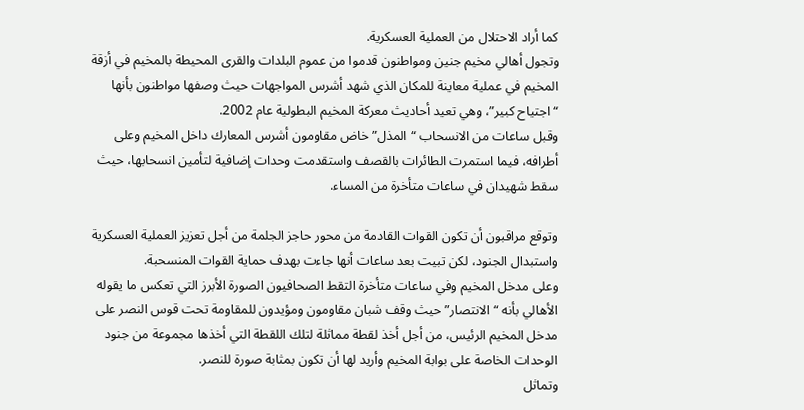كما أراد الاحتلال من العملية العسكرية.
وتجول أهالي مخيم جنين ومواطنون قدموا من عموم البلدات والقرى المحيطة بالمخيم في أزقة المخيم في عملية معاينة للمكان الذي شهد أشرس المواجهات حيث وصفها مواطنون بأنها “اجتياح كبير”، وهي تعيد أحاديث معركة المخيم البطولية عام 2002.
وقبل ساعات من الانسحاب “المذل” خاض مقاومون أشرس المعارك داخل المخيم وعلى أطرافه، فيما استمرت الطائرات بالقصف واستقدمت وحدات إضافية لتأمين انسحابها، حيث سقط شهيدان في ساعات متأخرة من المساء.

وتوقع مراقبون أن تكون القوات القادمة من محور حاجز الجلمة من أجل تعزيز العملية العسكرية واستبدال الجنود، لكن تبيت بعد ساعات أنها جاءت بهدف حماية القوات المنسحبة.
وعلى مدخل المخيم وفي ساعات متأخرة التقط الصحافيون الصورة الأبرز التي تعكس ما يقوله الأهالي بأنه “الانتصار” حيث وقف شبان مقاومون ومؤيدون للمقاومة تحت قوس النصر على مدخل المخيم الرئيس، من أجل أخذ لقطة مماثلة لتلك اللقطة التي أخذها مجموعة من جنود الوحدات الخاصة على بوابة المخيم وأريد لها أن تكون بمثابة صورة للنصر.
وتماثل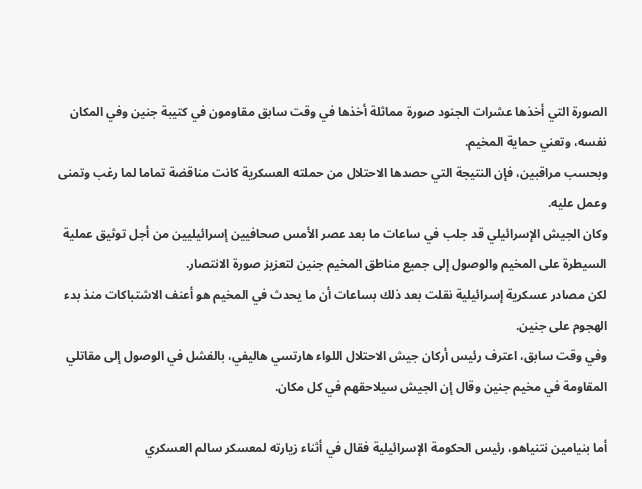الصورة التي أخذها عشرات الجنود صورة مماثلة أخذها في وقت سابق مقاومون في كتيبة جنين وفي المكان نفسه، وتعني حماية المخيم.
وبحسب مراقبين، فإن النتيجة التي حصدها الاحتلال من حملته العسكرية كانت مناقضة تماما لما رغب وتمنى وعمل عليه.
وكان الجيش الإسرائيلي قد جلب في ساعات ما بعد عصر الأمس صحافيين إسرائيليين من أجل توثيق عملية السيطرة على المخيم والوصول إلى جميع مناطق المخيم جنين لتعزيز صورة الانتصار.
لكن مصادر عسكرية إسرائيلية نقلت بعد ذلك بساعات أن ما يحدث في المخيم هو أعنف الاشتباكات منذ بدء الهجوم على جنين.
وفي وقت سابق، اعترف رئيس أركان جيش الاحتلال اللواء هارتسي هاليفي، بالفشل في الوصول إلى مقاتلي المقاومة في مخيم جنين وقال إن الجيش سيلاحقهم في كل مكان.

أما بنيامين نتنياهو، رئيس الحكومة الإسرائيلية فقال في أثناء زيارته لمعسكر سالم العسكري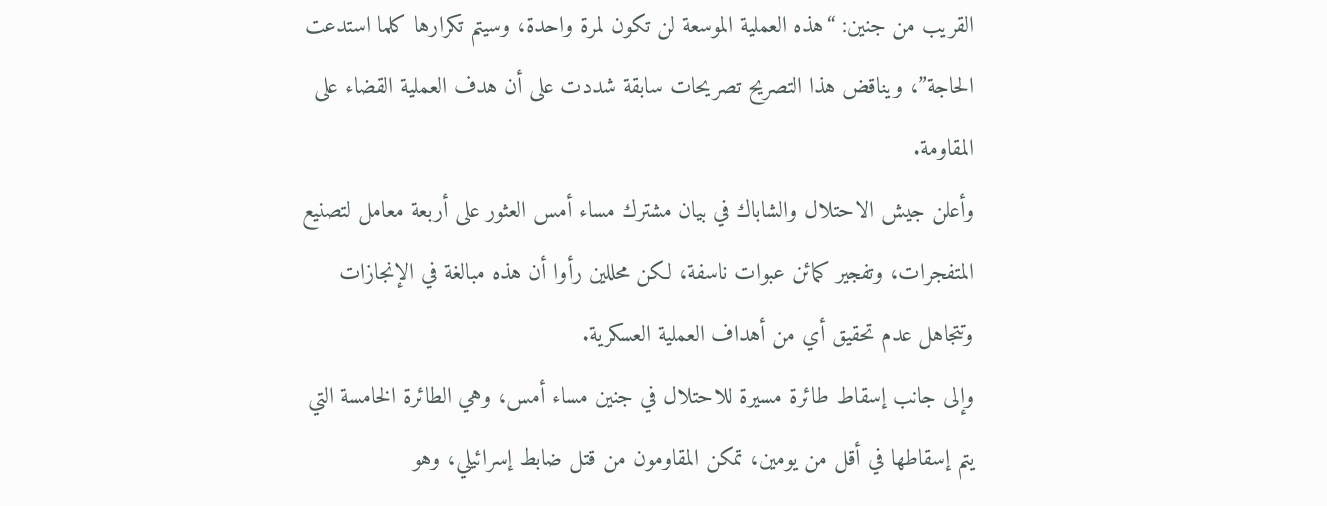القريب من جنين: “هذه العملية الموسعة لن تكون لمرة واحدة، وسيتم تكرارها كلما استدعت الحاجة”، ويناقض هذا التصريح تصريحات سابقة شددت على أن هدف العملية القضاء على المقاومة.
وأعلن جيش الاحتلال والشاباك في بيان مشترك مساء أمس العثور على أربعة معامل لتصنيع المتفجرات، وتفجير كمائن عبوات ناسفة، لكن محللين رأوا أن هذه مبالغة في الإنجازات وتتجاهل عدم تحقيق أي من أهداف العملية العسكرية.
وإلى جانب إسقاط طائرة مسيرة للاحتلال في جنين مساء أمس، وهي الطائرة الخامسة التي يتم إسقاطها في أقل من يومين، تمكن المقاومون من قتل ضابط إسرائيلي، وهو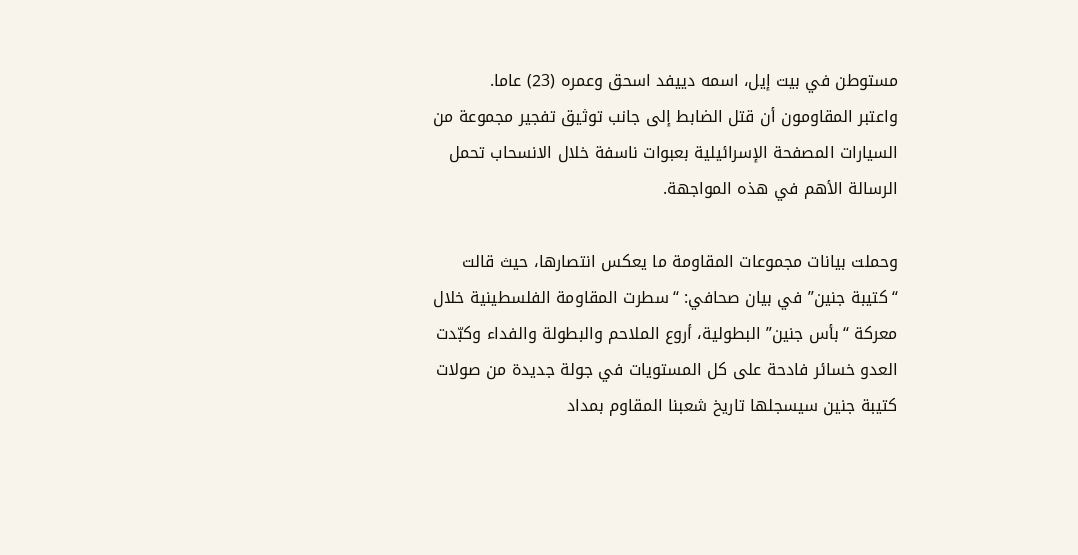مستوطن في بيت إيل، اسمه دييفد اسحق وعمره (23) عاما.
واعتبر المقاومون أن قتل الضابط إلى جانب توثيق تفجير مجموعة من السيارات المصفحة الإسرائيلية بعبوات ناسفة خلال الانسحاب تحمل الرسالة الأهم في هذه المواجهة.

وحملت بيانات مجموعات المقاومة ما يعكس انتصارها، حيث قالت “كتيبة جنين” في بيان صحافي: “سطرت المقاومة الفلسطينية خلال معركة “بأس جنين” البطولية، أروع الملاحم والبطولة والفداء وكبّدت العدو خسائر فادحة على كل المستويات في جولة جديدة من صولات كتيبة جنين سيسجلها تاريخ شعبنا المقاوم بمداد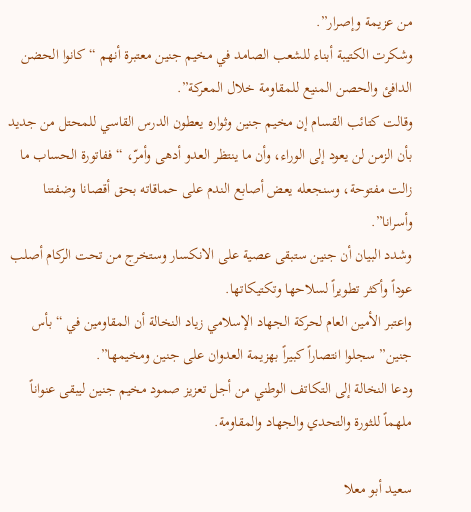من عزيمة وإصرار”.
وشكرت الكتيبة أبناء للشعب الصامد في مخيم جنين معتبرة أنهم “كانوا الحضن الدافئ والحصن المنيع للمقاومة خلال المعركة”.
وقالت كتائب القسام إن مخيم جنين وثواره يعطون الدرس القاسي للمحتل من جديد بأن الزمن لن يعود إلى الوراء، وأن ما ينتظر العدو أدهى وأمرّ، “ففاتورة الحساب ما زالت مفتوحة، وسنجعله يعض أصابع الندم على حماقاته بحق أقصانا وضفتنا وأسرانا”.
وشدد البيان أن جنين ستبقى عصية على الانكسار وستخرج من تحت الركام أصلب عوداً وأكثر تطويراً لسلاحها وتكتيكاتها.
واعتبر الأمين العام لحركة الجهاد الإسلامي زياد النخالة أن المقاومين في “بأس جنين” سجلوا انتصاراً كبيراً بهزيمة العدوان على جنين ومخيمها”.
ودعا النخالة إلى التكاتف الوطني من أجل تعزيز صمود مخيم جنين ليبقى عنواناً ملهماً للثورة والتحدي والجهاد والمقاومة.

سعيد أبو معلا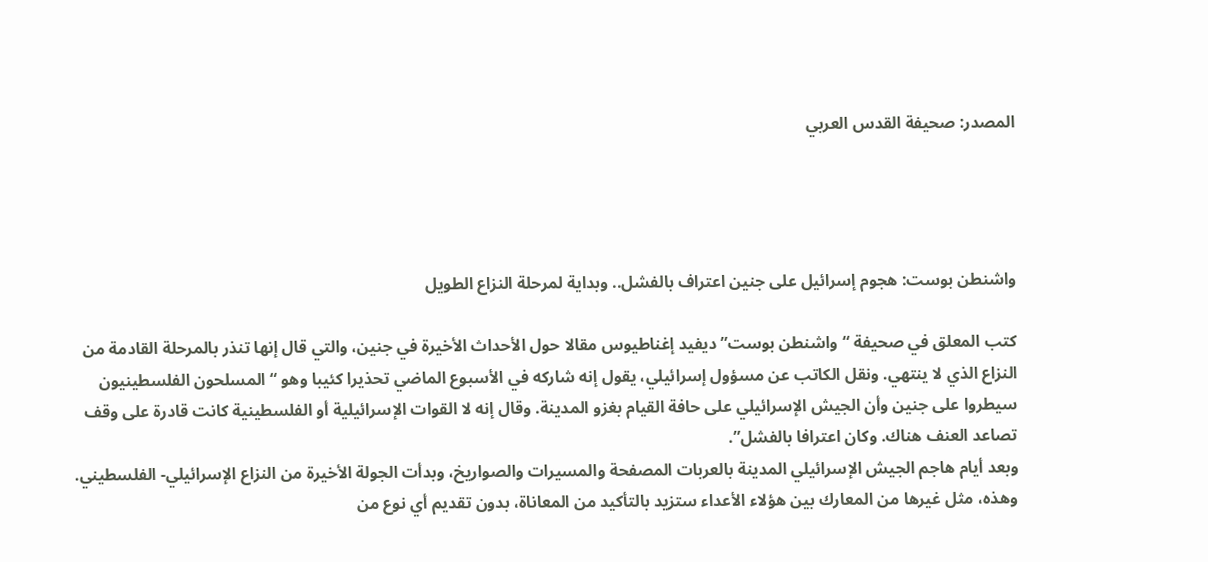المصدر: صحيفة القدس العربي




واشنطن بوست: هجوم إسرائيل على جنين اعتراف بالفشل.. وبداية لمرحلة النزاع الطويل

كتب المعلق في صحيفة “واشنطن بوست” ديفيد إغناطيوس مقالا حول الأحداث الأخيرة في جنين، والتي قال إنها تنذر بالمرحلة القادمة من النزاع الذي لا ينتهي. ونقل الكاتب عن مسؤول إسرائيلي، يقول إنه شاركه في الأسبوع الماضي تحذيرا كئيبا وهو “المسلحون الفلسطينيون سيطروا على جنين وأن الجيش الإسرائيلي على حافة القيام بغزو المدينة. وقال إنه لا القوات الإسرائيلية أو الفلسطينية كانت قادرة على وقف تصاعد العنف هناك. وكان اعترافا بالفشل”.
وبعد أيام هاجم الجيش الإسرائيلي المدينة بالعربات المصفحة والمسيرات والصواريخ، وبدأت الجولة الأخيرة من النزاع الإسرائيلي- الفلسطيني. وهذه، مثل غيرها من المعارك بين هؤلاء الأعداء ستزيد بالتأكيد من المعاناة، بدون تقديم أي نوع من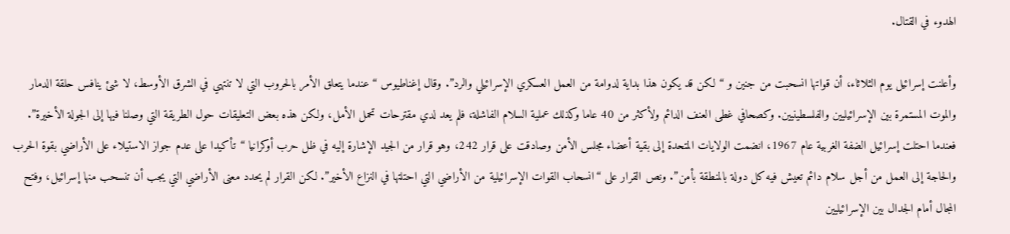الهدوء في القتال.

وأعلنت إسرائيل يوم الثلاثاء، أن قواتها انسحبت من جنين و “لكن قد يكون هذا بداية لدوامة من العمل العسكري الإسرائيلي والرد”. وقال إغناطيوس “عندما يتعلق الأمر بالحروب التي لا تنتهي في الشرق الأوسط، لا شئ ينافس حلقة الدمار والموت المستمرة بين الإسرائيليين والفلسطينيين. وكصحافي غطى العنف الدائم ولأكثر من 40 عاما وكذلك عملية السلام الفاشلة، فلم يعد لدي مقترحات تحمل الأمل، ولكن هذه بعض التعليقات حول الطريقة التي وصلنا فيها إلى الجولة الأخيرة”.
فعندما احتلت إسرائيل الضفة الغربية عام 1967، انضمت الولايات المتحدة إلى بقية أعضاء مجلس الأمن وصادقت على قرار 242، وهو قرار من الجيد الإشارة إليه في ظل حرب أوكرانيا “تأكيدا على عدم جواز الاستيلاء على الأراضي بقوة الحرب والحاجة إلى العمل من أجل سلام دائم تعيش فيه كل دولة بالمنطقة بأمن”. ونص القرار على “انسحاب القوات الإسرائيلية من الأراضي التي احتلتها في النزاع الأخير”. لكن القرار لم يحدد معنى الأراضي التي يجب أن تنسحب منها إسرائيل، وفتح المجال أمام الجدال بين الإسرائيليين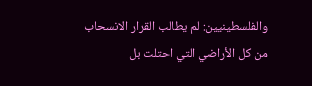والفلسطينيين: لم يطالب القرار الانسحاب من كل الأراضي التي احتلت بل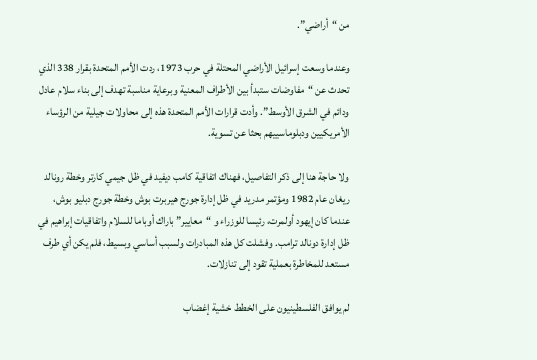من “أراضي”.

وعندما وسعت إسرائيل الأراضي المحتلة في حرب 1973، ردت الأمم المتحدة بقرار 338 الذي تحدث عن “مفاوضات ستبدأ بين الأطراف المعنية وبرعاية مناسبة تهدف إلى بناء سلام عادل ودائم في الشرق الأوسط”. وأدت قرارات الأمم المتحدة هذه إلى محاولات جيلية من الرؤساء الأمريكيين ودبلوماسييهم بحثا عن تسوية.

ولا حاجة هنا إلى ذكر التفاصيل، فهناك اتفاقية كامب ديفيد في ظل جيمي كارتر وخطة رونالد ريغان عام 1982 ومؤتمر مدريد في ظل إدارة جورج هيربرت بوش وخطة جورج دبليو بوش، عندما كان إيهود أولمرت، رئيسا للوزراء و “معايير” باراك أوباما للسلام واتفاقيات إبراهيم في ظل إدارة دونالد ترامب. وفشلت كل هذه المبادرات ولسبب أساسي وبسيط، فلم يكن أي طرف مستعد للمخاطرة بعملية تقود إلى تنازلات.

لم يوافق الفلسطينيون على الخطط خشية إغضاب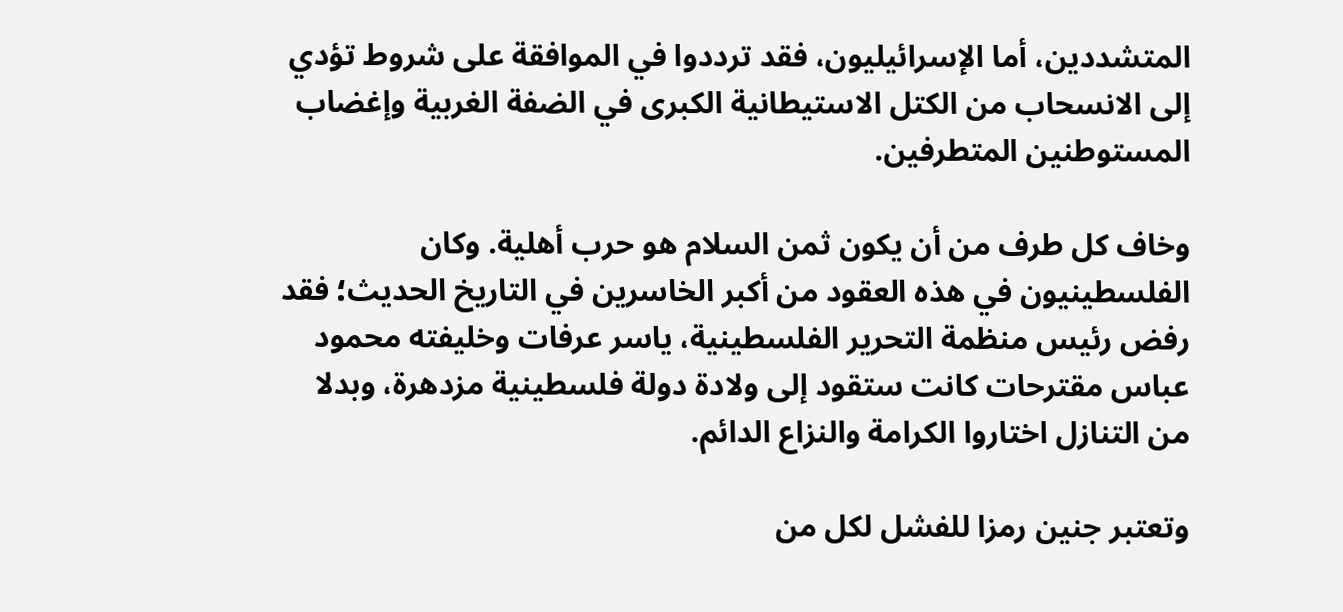المتشددين، أما الإسرائيليون، فقد ترددوا في الموافقة على شروط تؤدي إلى الانسحاب من الكتل الاستيطانية الكبرى في الضفة الغربية وإغضاب المستوطنين المتطرفين.

وخاف كل طرف من أن يكون ثمن السلام هو حرب أهلية. وكان الفلسطينيون في هذه العقود من أكبر الخاسرين في التاريخ الحديث؛ فقد رفض رئيس منظمة التحرير الفلسطينية، ياسر عرفات وخليفته محمود عباس مقترحات كانت ستقود إلى ولادة دولة فلسطينية مزدهرة، وبدلا من التنازل اختاروا الكرامة والنزاع الدائم.

وتعتبر جنين رمزا للفشل لكل من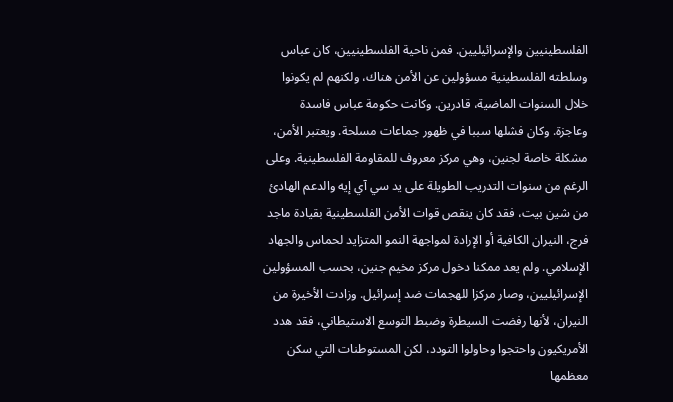الفلسطينيين والإسرائيليين. فمن ناحية الفلسطينيين، كان عباس وسلطته الفلسطينية مسؤولين عن الأمن هناك، ولكنهم لم يكونوا خلال السنوات الماضية، قادرين. وكانت حكومة عباس فاسدة وعاجزة. وكان فشلها سببا في ظهور جماعات مسلحة. ويعتبر الأمن، مشكلة خاصة لجنين، وهي مركز معروف للمقاومة الفلسطينية. وعلى الرغم من سنوات التدريب الطويلة على يد سي آي إيه والدعم الهادئ من شين بيت، فقد كان ينقص قوات الأمن الفلسطينية بقيادة ماجد فرج، النيران الكافية أو الإرادة لمواجهة النمو المتزايد لحماس والجهاد الإسلامي. ولم يعد ممكنا دخول مركز مخيم جنين، بحسب المسؤولين الإسرائيليين، وصار مركزا للهجمات ضد إسرائيل. وزادت الأخيرة من النيران، لأنها رفضت السيطرة وضبط التوسع الاستيطاني، فقد هدد الأمريكيون واحتجوا وحاولوا التودد، لكن المستوطنات التي سكن معظمها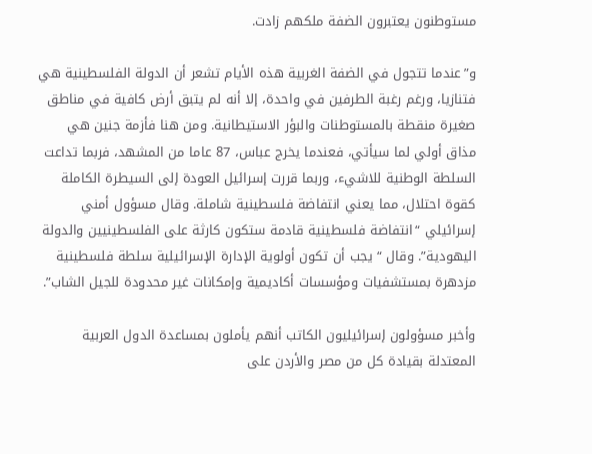مستوطنون يعتبرون الضفة ملكهم زادت.

و”عندما تتجول في الضفة الغربية هذه الأيام تشعر أن الدولة الفلسطينية هي فتنازيا، ورغم رغبة الطرفين في واحدة، إلا أنه لم يتبق أرض كافية في مناطق صغيرة منقطة بالمستوطنات والبؤر الاستيطانية. ومن هنا فأزمة جنين هي مذاق أولي لما سيأتي، فعندما يخرج عباس، 87 عاما من المشهد، فربما تداعت السلطة الوطنية للاشيء، وربما قررت إسرائيل العودة إلى السيطرة الكاملة كقوة احتلال، مما يعني انتفاضة فلسطينية شاملة. وقال مسؤول أمني إسرائيلي “انتفاضة فلسطينية قادمة ستكون كارثة على الفلسطينيين والدولة اليهودية”. وقال “يجب أن تكون أولوية الإدارة الإسرائيلية سلطة فلسطينية مزدهرة بمستشفيات ومؤسسات أكاديمية وإمكانات غير محدودة للجيل الشاب”.

وأخبر مسؤولون إسرائيليون الكاتب أنهم يأملون بمساعدة الدول العربية المعتدلة بقيادة كل من مصر والأردن على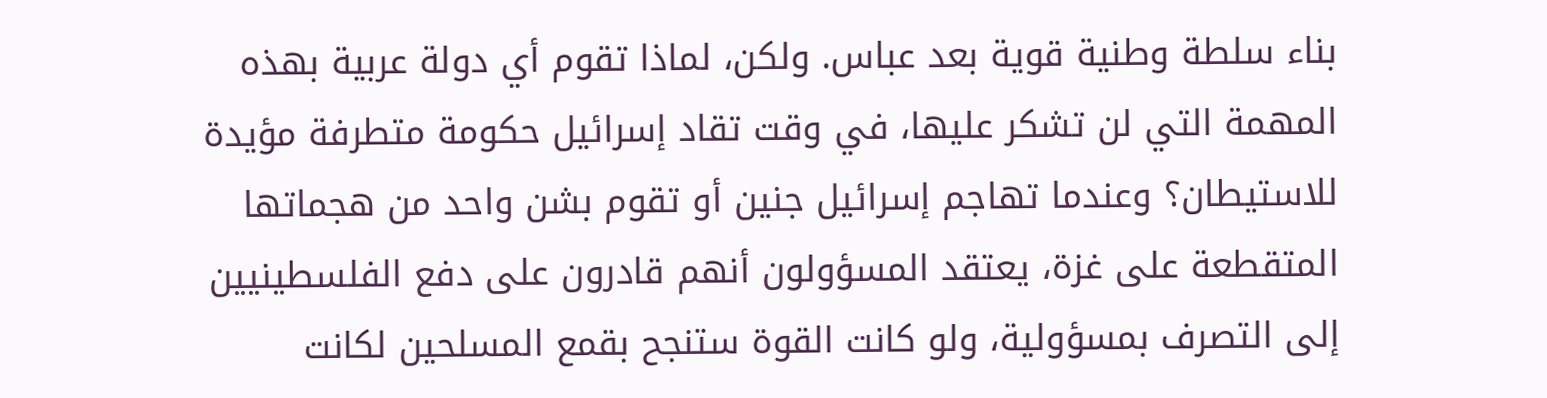بناء سلطة وطنية قوية بعد عباس. ولكن، لماذا تقوم أي دولة عربية بهذه المهمة التي لن تشكر عليها، في وقت تقاد إسرائيل حكومة متطرفة مؤيدة للاستيطان؟ وعندما تهاجم إسرائيل جنين أو تقوم بشن واحد من هجماتها المتقطعة على غزة، يعتقد المسؤولون أنهم قادرون على دفع الفلسطينيين إلى التصرف بمسؤولية، ولو كانت القوة ستنجح بقمع المسلحين لكانت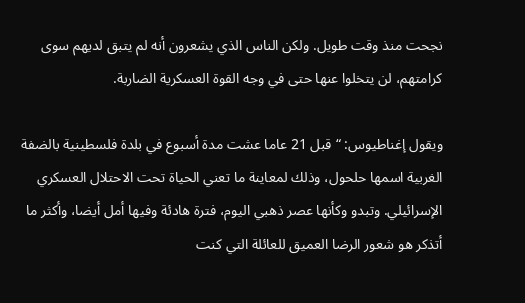نجحت منذ وقت طويل. ولكن الناس الذي يشعرون أنه لم يتبق لديهم سوى كرامتهم، لن يتخلوا عنها حتى في وجه القوة العسكرية الضاربة.

ويقول إغناطيوس: “قبل 21 عاما عشت مدة أسبوع في بلدة فلسطينية بالضفة الغربية اسمها حلحول، وذلك لمعاينة ما تعني الحياة تحت الاحتلال العسكري الإسرائيلي. وتبدو وكأنها عصر ذهبي اليوم، فترة هادئة وفيها أمل أيضا، وأكثر ما أتذكر هو شعور الرضا العميق للعائلة التي كنت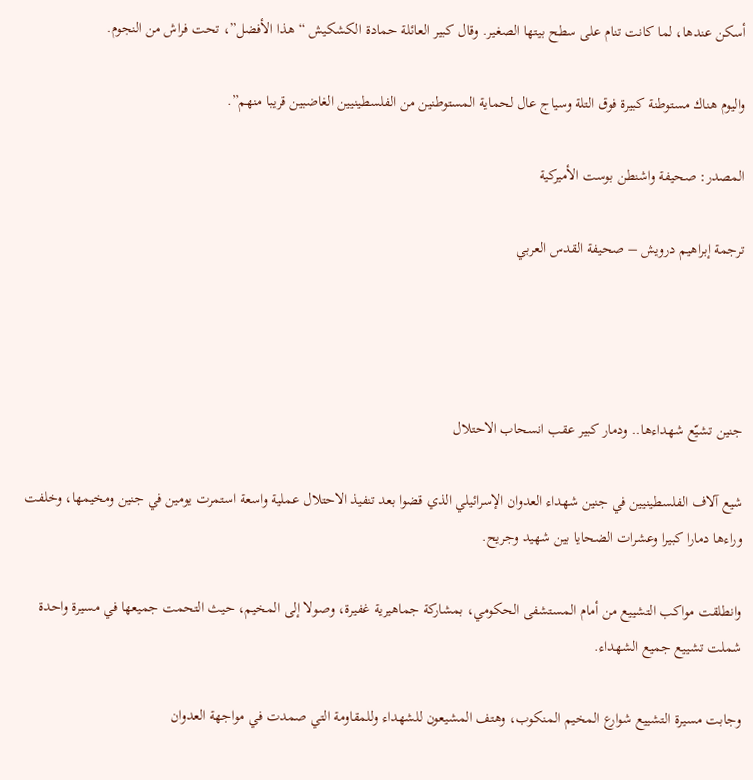أسكن عندها، لما كانت تنام على سطح بيتها الصغير. وقال كبير العائلة حمادة الكشكيش “هذا الأفضل”، تحت فراش من النجوم.

واليوم هناك مستوطنة كبيرة فوق التلة وسياج عال لحماية المستوطنين من الفلسطينيين الغاضبين قريبا منهم”.

المصدر: صحيفة واشنطن بوست الأميركية

ترجمة إبراهيم درويش – صحيفة القدس العربي




جنين تشيّع شهداءها.. ودمار كبير عقب انسحاب الاحتلال

شيع آلاف الفلسطينيين في جنين شهداء العدوان الإسرائيلي الذي قضوا بعد تنفيذ الاحتلال عملية واسعة استمرت يومين في جنين ومخيمها، وخلفت وراءها دمارا كبيرا وعشرات الضحايا بين شهيد وجريح.

وانطلقت مواكب التشييع من أمام المستشفى الحكومي، بمشاركة جماهيرية غفيرة، وصولا إلى المخيم، حيث التحمت جميعها في مسيرة واحدة شملت تشييع جميع الشهداء.

وجابت مسيرة التشييع شوارع المخيم المنكوب، وهتف المشيعون للشهداء وللمقاومة التي صمدت في مواجهة العدوان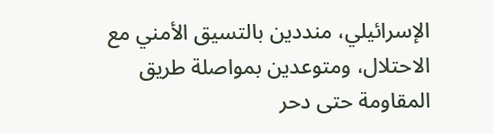الإسرائيلي، منددين بالتسيق الأمني مع الاحتلال، ومتوعدين بمواصلة طريق المقاومة حتى دحر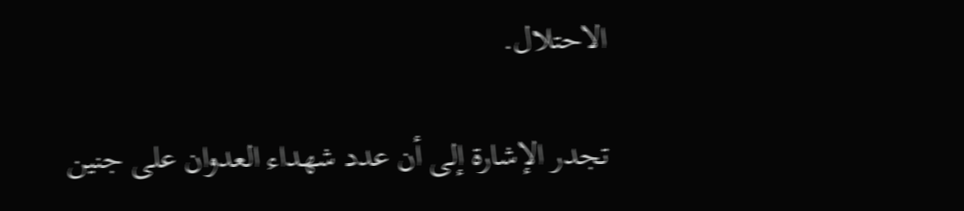الاحتلال.

تجدر الإشارة إلى أن عدد شهداء العدوان على جنين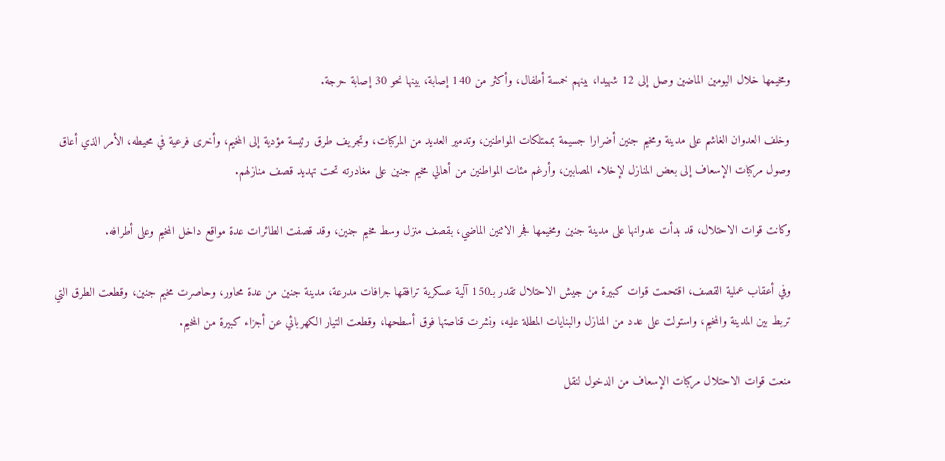ومخيمها خلال اليومين الماضين وصل إلى 12 شهيدا، بينهم خمسة أطفال، وأكثر من 140 إصابة، بينها نحو 30 إصابة حرجة.

وخلف العدوان الغاشم على مدينة ومخيم جنين أضرارا جسيمة بممتلكات المواطنين، وتدمير العديد من المركبات، وتجريف طرق رئيسة مؤدية إلى المخيم، وأخرى فرعية في محيطه، الأمر الذي أعاق وصول مركبات الإسعاف إلى بعض المنازل لإخلاء المصابين، وأرغم مئات المواطنين من أهالي مخيم جنين على مغادرته تحت تهديد قصف منازلهم.

وكانت قوات الاحتلال، قد بدأت عدوانها على مدينة جنين ومخيمها فجر الاثنين الماضي، بقصف منزل وسط مخيم جنين، وقد قصفت الطائرات عدة مواقع داخل المخيم وعلى أطرافه.

وفي أعقاب عملية القصف، اقتحمت قوات كبيرة من جيش الاحتلال تقدر بـ150 آلية عسكرية ترافقها جرافات مدرعة، مدينة جنين من عدة محاور، وحاصرت مخيم جنين، وقطعت الطرق التي تربط بين المدينة والمخيم، واستولت على عدد من المنازل والبنايات المطلة عليه، ونشرت قناصتها فوق أسطحها، وقطعت التيار الكهربائي عن أجزاء كبيرة من المخيم.

منعت قوات الاحتلال مركبات الإسعاف من الدخول لنقل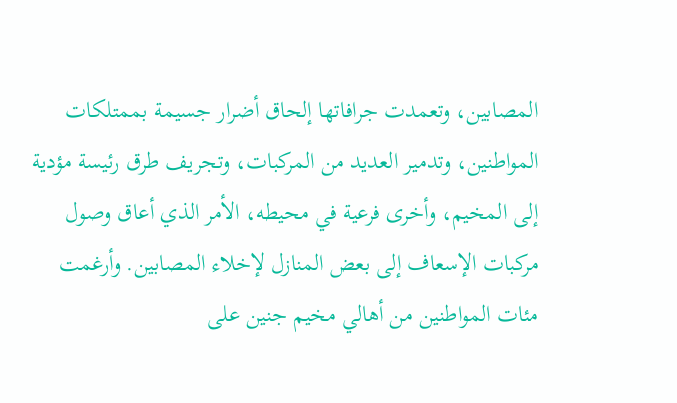المصابين، وتعمدت جرافاتها إلحاق أضرار جسيمة بممتلكات المواطنين، وتدمير العديد من المركبات، وتجريف طرق رئيسة مؤدية إلى المخيم، وأخرى فرعية في محيطه، الأمر الذي أعاق وصول مركبات الإسعاف إلى بعض المنازل لإخلاء المصابين. وأرغمت مئات المواطنين من أهالي مخيم جنين على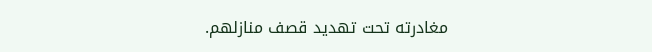مغادرته تحت تهديد قصف منازلهم.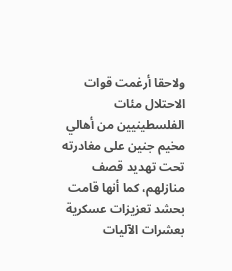ولاحقا أرغمت قوات الاحتلال مئات الفلسطينيين من أهالي مخيم جنين على مغادرته تحت تهديد قصف منازلهم، كما أنها قامت بحشد تعزيزات عسكرية بعشرات الآليات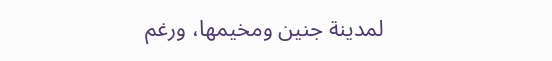لمدينة جنين ومخيمها، ورغم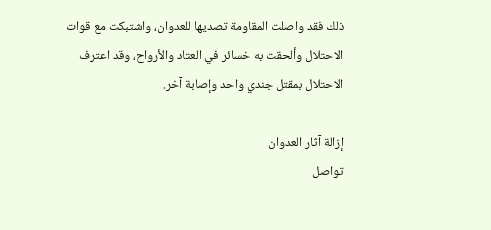ذلك فقد واصلت المقاومة تصديها للعدوان، واشتبكت مع قوات الاحتلال وألحقت به خسائر في العتاد والأرواح، وقد اعترف الاحتلال بمقتل جندي واحد وإصابة آخر.

إزالة آثار العدوان
تواصل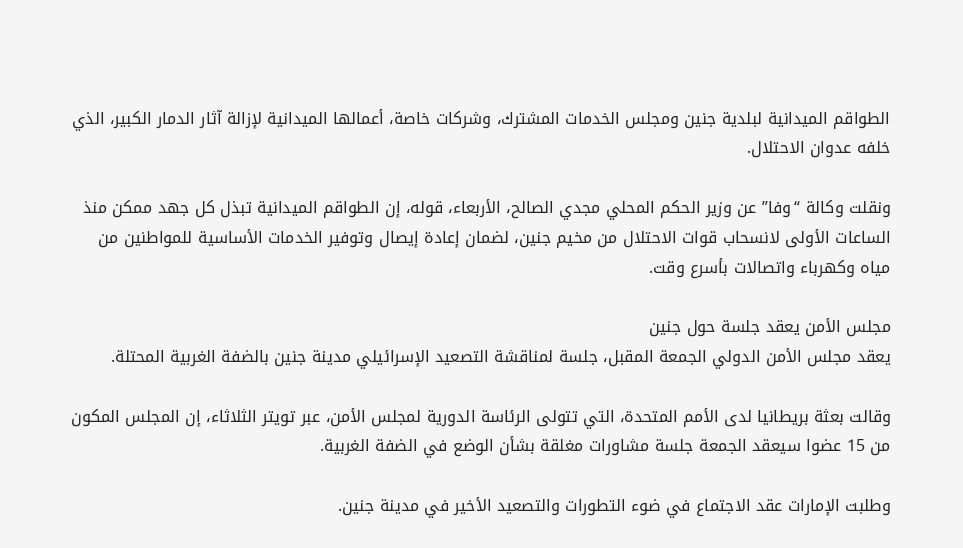الطواقم الميدانية لبلدية جنين ومجلس الخدمات المشترك، وشركات خاصة، أعمالها الميدانية لإزالة آثار الدمار الكبير، الذي خلفه عدوان الاحتلال.

ونقلت وكالة “وفا” عن وزير الحكم المحلي مجدي الصالح، الأربعاء، قوله، إن الطواقم الميدانية تبذل كل جهد ممكن منذ الساعات الأولى لانسحاب قوات الاحتلال من مخيم جنين، لضمان إعادة إيصال وتوفير الخدمات الأساسية للمواطنين من مياه وكهرباء واتصالات بأسرع وقت.

مجلس الأمن يعقد جلسة حول جنين
يعقد مجلس الأمن الدولي الجمعة المقبل، جلسة لمناقشة التصعيد الإسرائيلي مدينة جنين بالضفة الغربية المحتلة.

وقالت بعثة بريطانيا لدى الأمم المتحدة، التي تتولى الرئاسة الدورية لمجلس الأمن، عبر تويتر الثلاثاء، إن المجلس المكون من 15 عضوا سيعقد الجمعة جلسة مشاورات مغلقة بشأن الوضع في الضفة الغربية.

وطلبت الإمارات عقد الاجتماع في ضوء التطورات والتصعيد الأخير في مدينة جنين.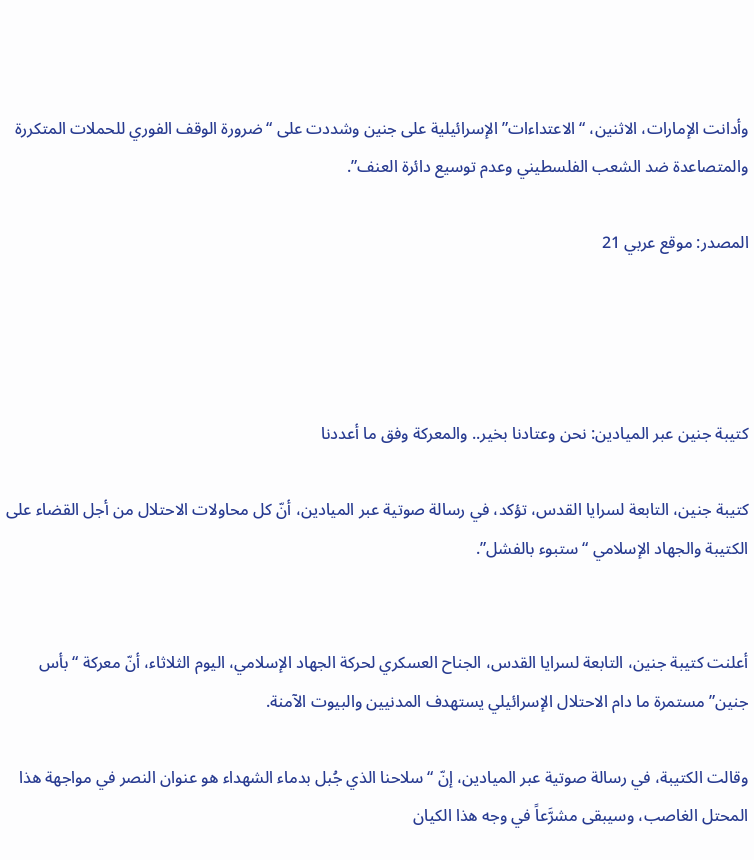وأدانت الإمارات، الاثنين، “الاعتداءات” الإسرائيلية على جنين وشددت على “ضرورة الوقف الفوري للحملات المتكررة والمتصاعدة ضد الشعب الفلسطيني وعدم توسيع دائرة العنف”.

المصدر: موقع عربي 21




كتيبة جنين عبر الميادين: نحن وعتادنا بخير.. والمعركة وفق ما أعددنا

كتيبة جنين، التابعة لسرايا القدس، تؤكد، في رسالة صوتية عبر الميادين، أنّ كل محاولات الاحتلال من أجل القضاء على الكتيبة والجهاد الإسلامي “ستبوء بالفشل”.


أعلنت كتيبة جنين، التابعة لسرايا القدس، الجناح العسكري لحركة الجهاد الإسلامي، اليوم الثلاثاء، أنّ معركة “بأس جنين” مستمرة ما دام الاحتلال الإسرائيلي يستهدف المدنيين والبيوت الآمنة.

وقالت الكتيبة، في رسالة صوتية عبر الميادين، إنّ “سلاحنا الذي جُبل بدماء الشهداء هو عنوان النصر في مواجهة هذا المحتل الغاصب، وسيبقى مشرَّعاً في وجه هذا الكيان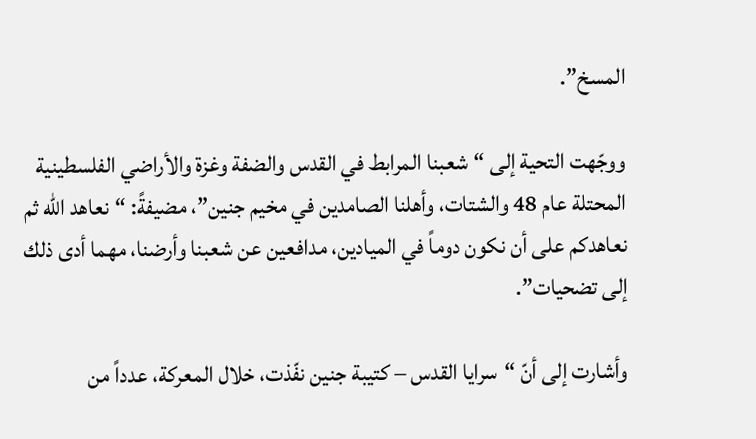المسخ”.

ووجّهت التحية إلى “شعبنا المرابط في القدس والضفة وغزة والأراضي الفلسطينية المحتلة عام 48 والشتات، وأهلنا الصامدين في مخيم جنين”، مضيفةً: “نعاهد الله ثم نعاهدكم على أن نكون دوماً في الميادين، مدافعين عن شعبنا وأرضنا، مهما أدى ذلك إلى تضحيات”.

وأشارت إلى أنّ “سرايا القدس – كتيبة جنين نفّذت، خلال المعركة، عدداً من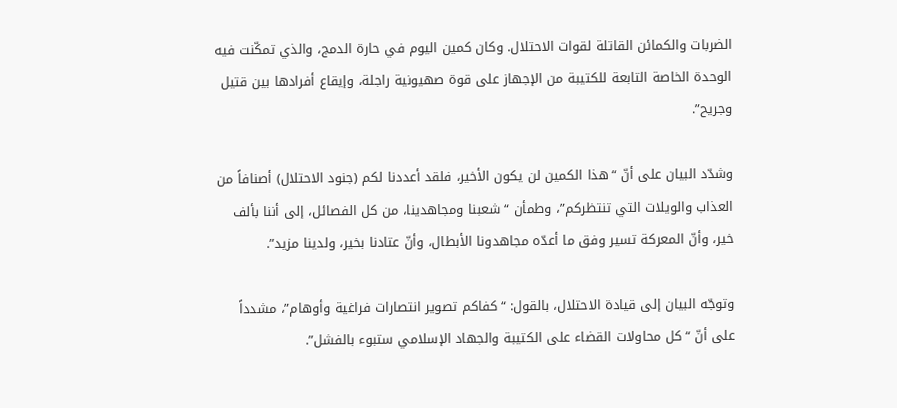الضربات والكمائن القاتلة لقوات الاحتلال. وكان كمين اليوم في حارة الدمج، والذي تمكّنت فيه الوحدة الخاصة التابعة للكتيبة من الإجهاز على قوة صهيونية راجلة، وإيقاع أفرادها بين قتيل وجريح”.

وشدّد البيان على أنّ “هذا الكمين لن يكون الأخير، فلقد أعددنا لكم (جنود الاحتلال) أصنافاً من العذاب والويلات التي تنتظركم”، وطمأن “شعبنا ومجاهدينا، من كل الفصائل، إلى أننا بألف خير، وأنّ المعركة تسير وفق ما أعدّه مجاهدونا الأبطال، وأنّ عتادنا بخير، ولدينا مزيد”.

وتوجّه البيان إلى قيادة الاحتلال، بالقول: “كفاكم تصوير انتصارات فراغية وأوهام”، مشدداً على أنّ “كل محاولات القضاء على الكتيبة والجهاد الإسلامي ستبوء بالفشل”.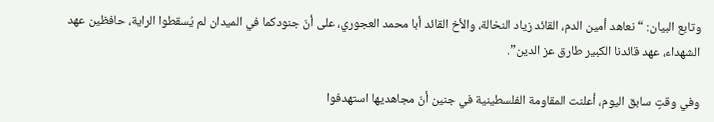وتابع البيان: “نعاهد أمين الدم، القائد زياد النخالة، والأخ القائد أبا محمد العجوري، على أنّ جنودكما في الميدان لم يُسقطوا الراية، حافظين عهد الشهداء، عهد قائدنا الكبير طارق عز الدين”.

وفي وقتٍ سابق اليوم، أعلنت المقاومة الفلسطينية في جنين أنّ مجاهديها استهدفوا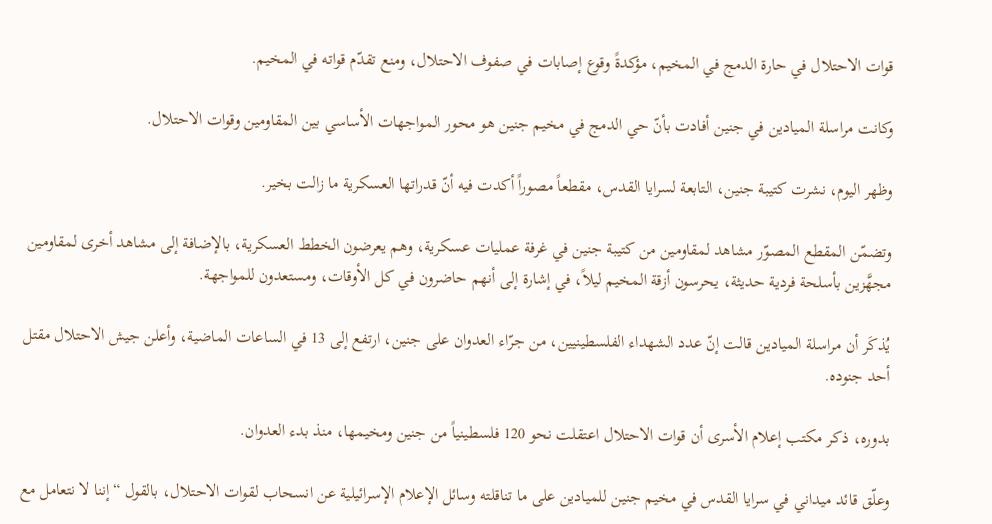قوات الاحتلال في حارة الدمج في المخيم، مؤكدةً وقوع إصابات في صفوف الاحتلال، ومنع تقدّم قواته في المخيم.

وكانت مراسلة الميادين في جنين أفادت بأنّ حي الدمج في مخيم جنين هو محور المواجهات الأساسي بين المقاومين وقوات الاحتلال.

وظهر اليوم، نشرت كتيبة جنين، التابعة لسرايا القدس، مقطعاً مصوراً أكدت فيه أنّ قدراتها العسكرية ما زالت بخير.

وتضمّن المقطع المصوّر مشاهد لمقاومين من كتيبة جنين في غرفة عمليات عسكرية، وهم يعرضون الخطط العسكرية، بالإضافة إلى مشاهد أخرى لمقاومين مجهَّزين بأسلحة فردية حديثة، يحرسون أزقة المخيم ليلاً، في إشارة إلى أنهم حاضرون في كل الأوقات، ومستعدون للمواجهة.

يُذكَر أن مراسلة الميادين قالت إنّ عدد الشهداء الفلسطينيين، من جرّاء العدوان على جنين، ارتفع إلى 13 في الساعات الماضية، وأعلن جيش الاحتلال مقتل أحد جنوده.

بدوره، ذكر مكتب إعلام الأسرى أن قوات الاحتلال اعتقلت نحو 120 فلسطينياً من جنين ومخيمها، منذ بدء العدوان.

وعلّق قائد ميداني في سرايا القدس في مخيم جنين للميادين على ما تناقلته وسائل الإعلام الإسرائيلية عن انسحاب لقوات الاحتلال، بالقول “إننا لا نتعامل مع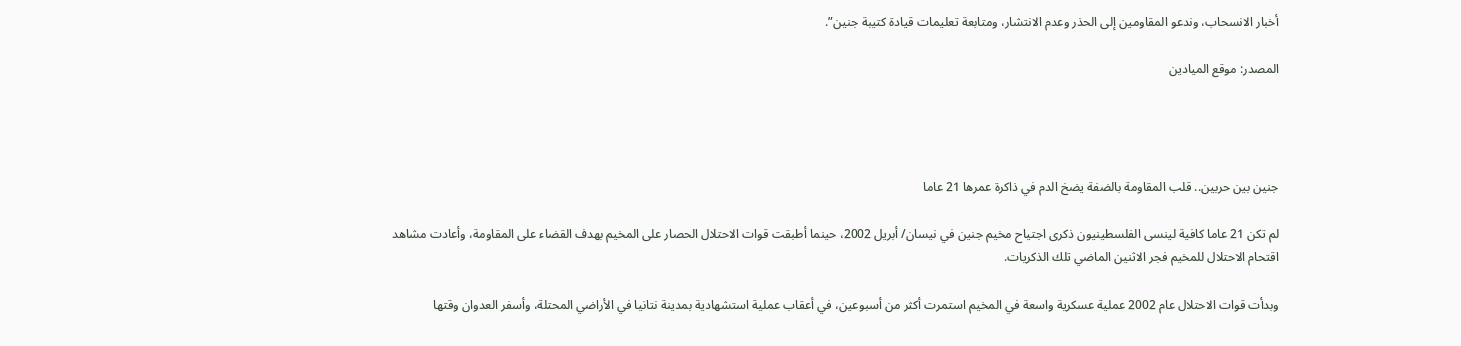أخبار الانسحاب، وندعو المقاومين إلى الحذر وعدم الانتشار، ومتابعة تعليمات قيادة كتيبة جنين”.

المصدر: موقع الميادين




جنين بين حربين.. قلب المقاومة بالضفة يضخ الدم في ذاكرة عمرها 21 عاما

لم تكن 21 عاما كافية لينسى الفلسطينيون ذكرى اجتياح مخيم جنين في نيسان/ أبريل 2002، حينما أطبقت قوات الاحتلال الحصار على المخيم بهدف القضاء على المقاومة، وأعادت مشاهد اقتحام الاحتلال للمخيم فجر الاثنين الماضي تلك الذكريات.

وبدأت قوات الاحتلال عام 2002 عملية عسكرية واسعة في المخيم استمرت أكثر من أسبوعين، في أعقاب عملية استشهادية بمدينة نتانيا في الأراضي المحتلة، وأسفر العدوان وقتها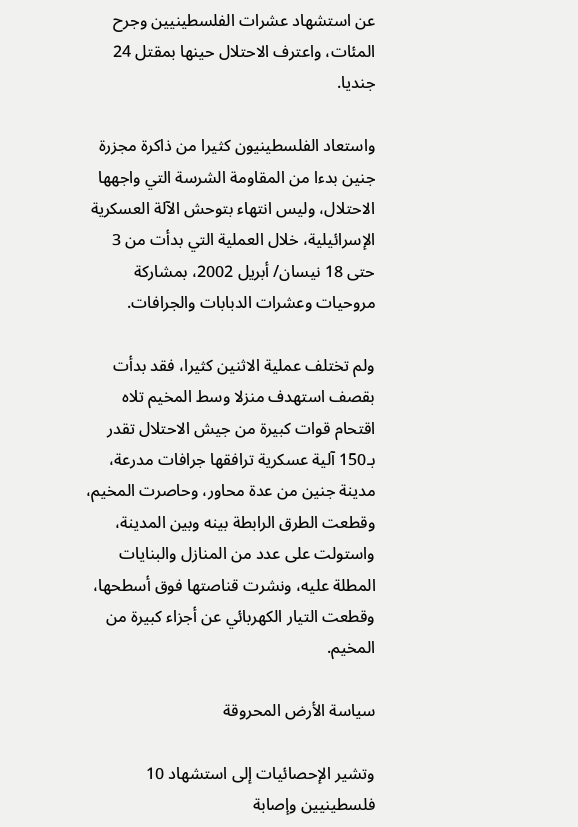عن استشهاد عشرات الفلسطينيين وجرح المئات، واعترف الاحتلال حينها بمقتل 24 جنديا.

واستعاد الفلسطينيون كثيرا من ذاكرة مجزرة جنين بدءا من المقاومة الشرسة التي واجهها الاحتلال، وليس انتهاء بتوحش الآلة العسكرية الإسرائيلية، خلال العملية التي بدأت من 3 حتى 18 نيسان/ أبريل 2002، بمشاركة مروحيات وعشرات الدبابات والجرافات.

ولم تختلف عملية الاثنين كثيرا، فقد بدأت بقصف استهدف منزلا وسط المخيم تلاه اقتحام قوات كبيرة من جيش الاحتلال تقدر بـ150 آلية عسكرية ترافقها جرافات مدرعة، مدينة جنين من عدة محاور، وحاصرت المخيم، وقطعت الطرق الرابطة بينه وبين المدينة، واستولت على عدد من المنازل والبنايات المطلة عليه، ونشرت قناصتها فوق أسطحها، وقطعت التيار الكهربائي عن أجزاء كبيرة من المخيم.

سياسة الأرض المحروقة

وتشير الإحصائيات إلى استشهاد 10 فلسطينيين وإصابة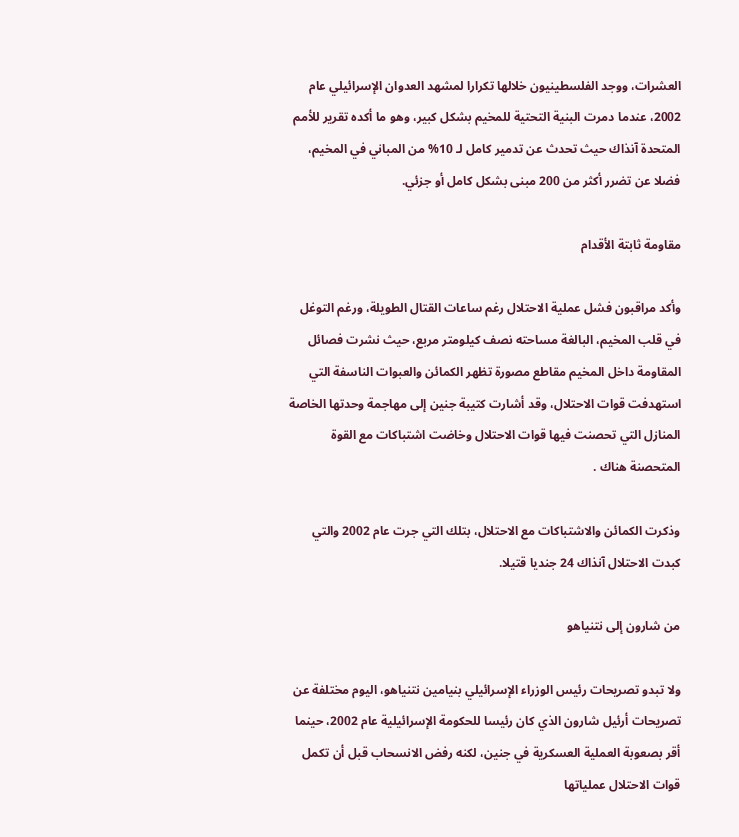العشرات، ووجد الفلسطينيون خلالها تكرارا لمشهد العدوان الإسرائيلي عام 2002، عندما دمرت البنية التحتية للمخيم بشكل كبير، وهو ما أكده تقرير للأمم المتحدة آنذاك حيث تحدث عن تدمير كامل لـ 10% من المباني في المخيم، فضلا عن تضرر أكثر من 200 مبنى بشكل كامل أو جزئي.

مقاومة ثابتة الأقدام

وأكد مراقبون فشل عملية الاحتلال رغم ساعات القتال الطويلة، ورغم التوغل في قلب المخيم، البالغة مساحته نصف كيلومتر مربع، حيث نشرت فصائل المقاومة داخل المخيم مقاطع مصورة تظهر الكمائن والعبوات الناسفة التي استهدفت قوات الاحتلال، وقد أشارت كتيبة جنين إلى مهاجمة وحدتها الخاصة المنازل التي تحصنت فيها قوات الاحتلال وخاضت اشتباكات مع القوة المتحصنة هناك .

وذكرت الكمائن والاشتباكات مع الاحتلال، بتلك التي جرت عام 2002 والتي كبدت الاحتلال آنذاك 24 جنديا قتيلا.

من شارون إلى نتنياهو

ولا تبدو تصريحات رئيس الوزراء الإسرائيلي بنيامين نتنياهو، اليوم مختلفة عن تصريحات أرئيل شارون الذي كان رئيسا للحكومة الإسرائيلية عام 2002، حينما أقر بصعوبة العملية العسكرية في جنين، لكنه رفض الانسحاب قبل أن تكمل قوات الاحتلال عملياتها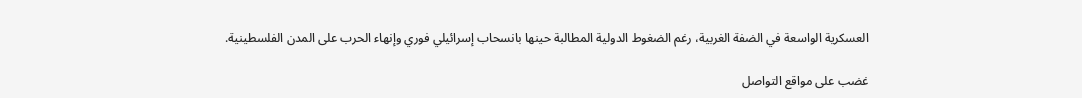العسكرية الواسعة في الضفة الغربية، رغم الضغوط الدولية المطالبة حينها بانسحاب إسرائيلي فوري وإنهاء الحرب على المدن الفلسطينية.

غضب على مواقع التواصل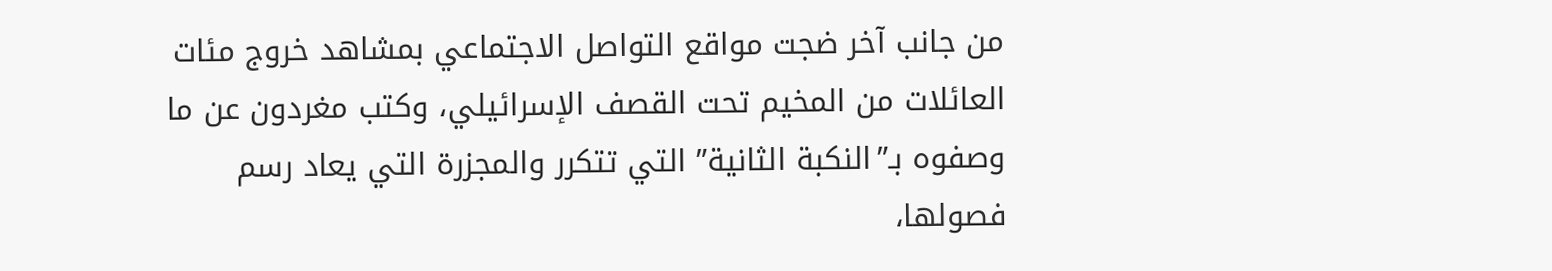من جانب آخر ضجت مواقع التواصل الاجتماعي بمشاهد خروج مئات العائلات من المخيم تحت القصف الإسرائيلي، وكتب مغردون عن ما وصفوه بـ”النكبة الثانية” التي تتكرر والمجزرة التي يعاد رسم فصولها،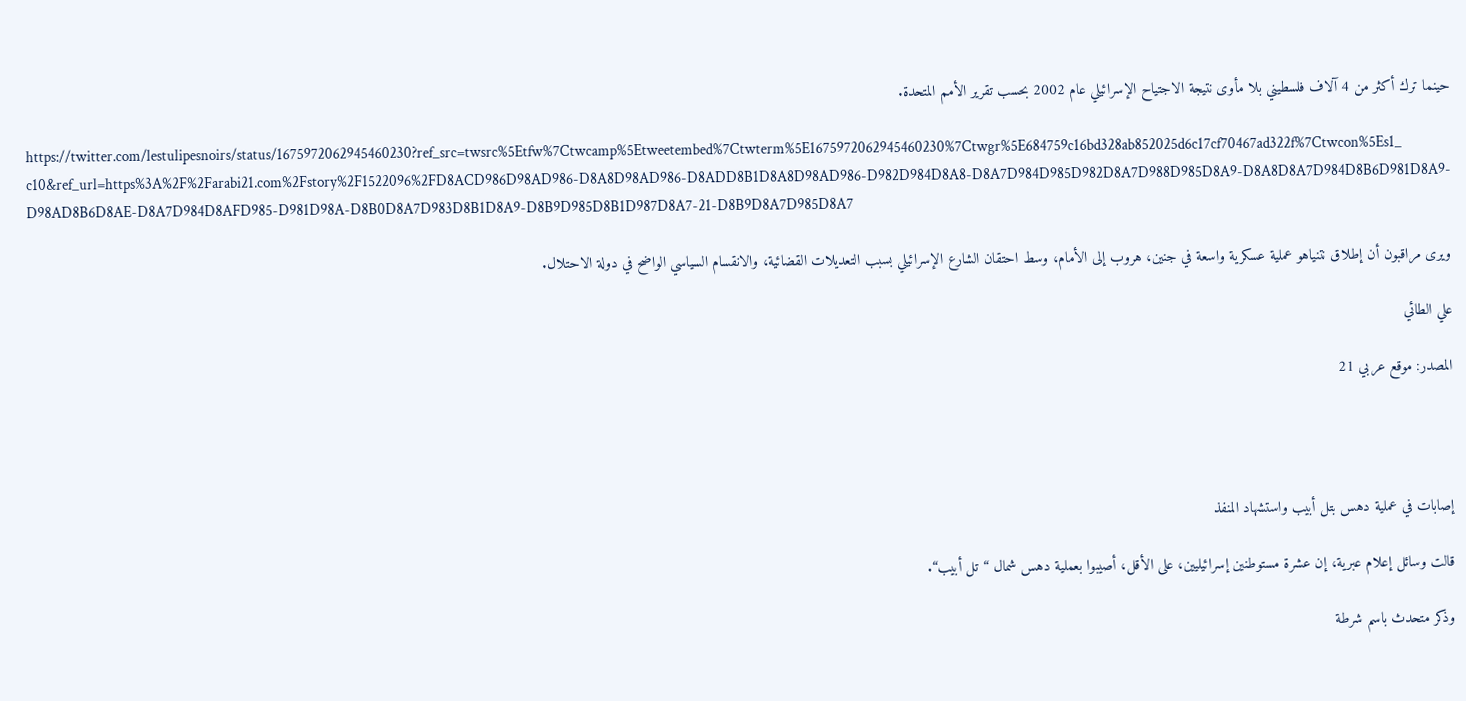حينما ترك أكثر من 4 آلاف فلسطيني بلا مأوى نتيجة الاجتياح الإسرائيلي عام 2002 بحسب تقرير الأمم المتحدة.

https://twitter.com/lestulipesnoirs/status/1675972062945460230?ref_src=twsrc%5Etfw%7Ctwcamp%5Etweetembed%7Ctwterm%5E1675972062945460230%7Ctwgr%5E684759c16bd328ab852025d6c17cf70467ad322f%7Ctwcon%5Es1_c10&ref_url=https%3A%2F%2Farabi21.com%2Fstory%2F1522096%2FD8ACD986D98AD986-D8A8D98AD986-D8ADD8B1D8A8D98AD986-D982D984D8A8-D8A7D984D985D982D8A7D988D985D8A9-D8A8D8A7D984D8B6D981D8A9-D98AD8B6D8AE-D8A7D984D8AFD985-D981D98A-D8B0D8A7D983D8B1D8A9-D8B9D985D8B1D987D8A7-21-D8B9D8A7D985D8A7

ويرى مراقبون أن إطلاق نتنياهو عملية عسكرية واسعة في جنين، هروب إلى الأمام، وسط احتقان الشارع الإسرائيلي بسبب التعديلات القضائية، والانقسام السياسي الواضح في دولة الاحتلال.

علي الطائي

المصدر: موقع عربي 21




إصابات في عملية دهس بتل أبيب واستشهاد المنفذ

قالت وسائل إعلام عبرية، إن عشرة مستوطنين إسرائيليين، على الأقل، أصيبوا بعملية دهس شمال “تل أبيب“.

وذكر متحدث باسم شرطة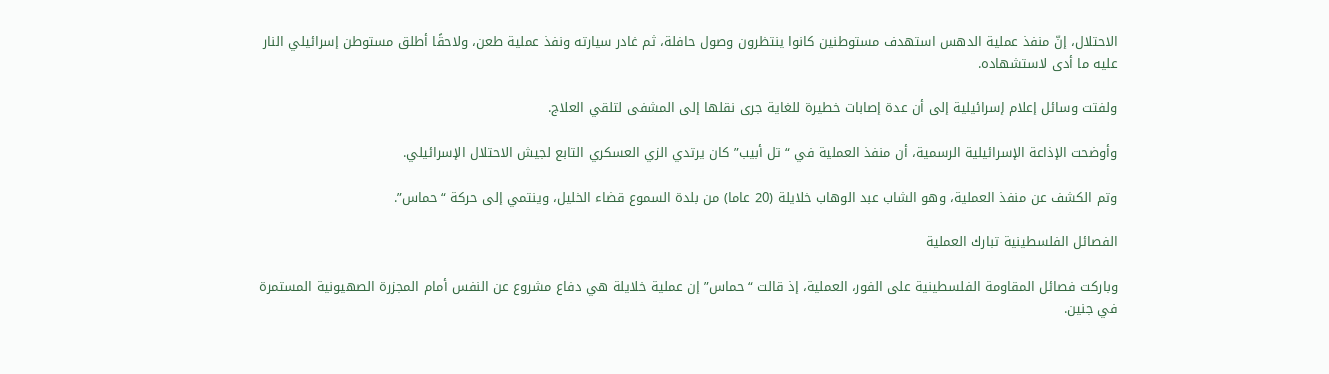الاحتلال، إنّ منفذ عملية الدهس استهدف مستوطنين كانوا ينتظرون وصول حافلة، ثم غادر سيارته ونفذ عملية طعن، ولاحقًا أطلق مستوطن إسرائيلي النار عليه ما أدى لاستشهاده.

ولفتت وسائل إعلام إسرائيلية إلى أن عدة إصابات خطيرة للغاية جرى نقلها إلى المشفى لتلقي العلاج.

وأوضحت الإذاعة الإسرائيلية الرسمية، أن منفذ العملية في “تل أبيب” كان يرتدي الزي العسكري التابع لجيش الاحتلال الإسرائيلي.

وتم الكشف عن منفذ العملية، وهو الشاب عبد الوهاب خلايلة (20 عاما) من بلدة السموع قضاء الخليل، وينتمي إلى حركة “حماس”.

الفصائل الفلسطينية تبارك العملية

وباركت فصائل المقاومة الفلسطينية على الفور، العملية، إذ قالت “حماس” إن عملية خلايلة هي دفاع مشروع عن النفس أمام المجزرة الصهيونية المستمرة في جنين.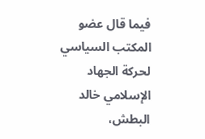فيما قال عضو المكتب السياسي لحركة الجهاد الإسلامي خالد البطش،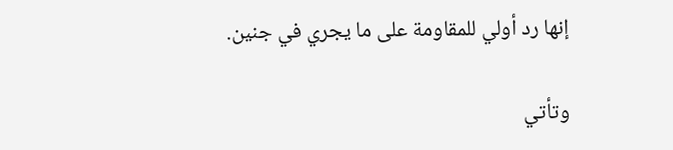إنها رد أولي للمقاومة على ما يجري في جنين.

وتأتي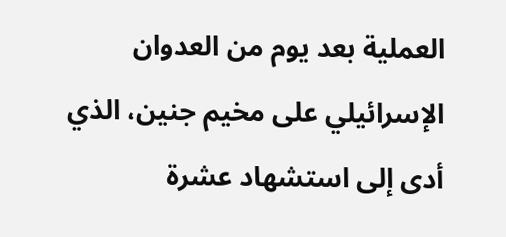العملية بعد يوم من العدوان الإسرائيلي على مخيم جنين، الذي أدى إلى استشهاد عشرة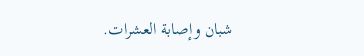شبان وإصابة العشرات.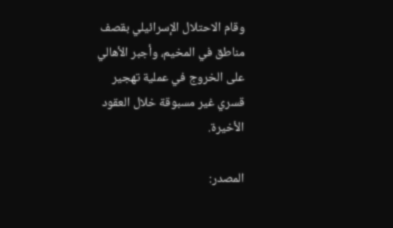وقام الاحتلال الإسرائيلي بقصف مناطق في المخيم، وأجبر الأهالي على الخروج في عملية تهجير قسري غير مسبوقة خلال العقود الأخيرة.

المصدر: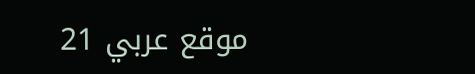موقع عربي 21